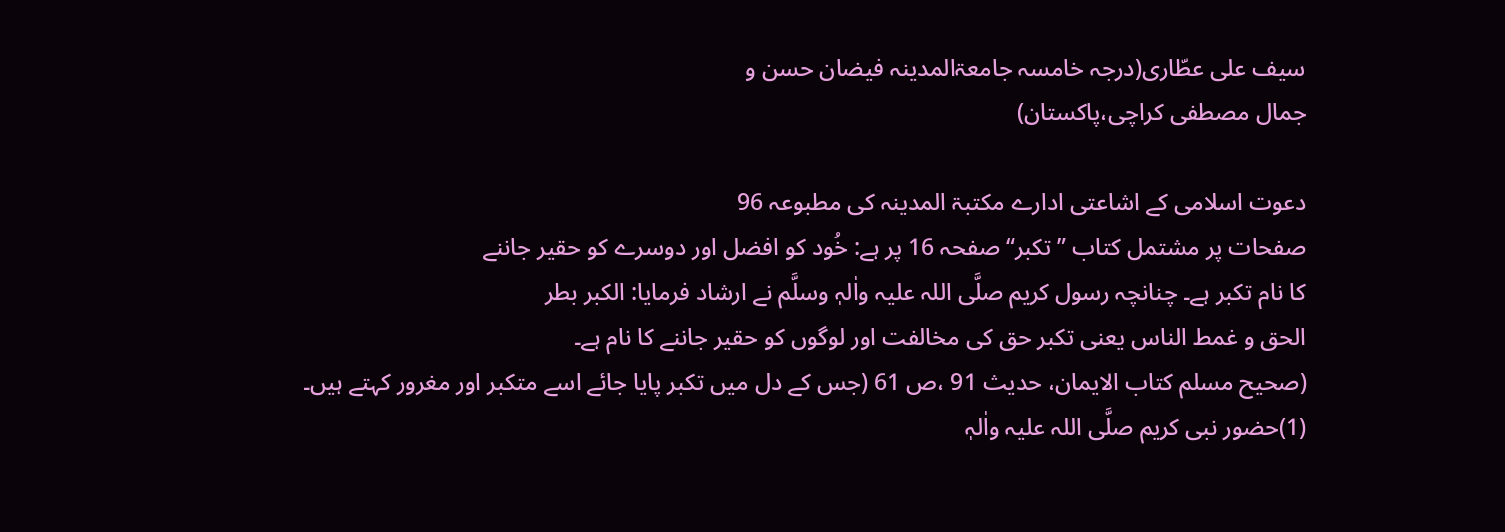سیف علی عطّاری(درجہ خامسہ جامعۃالمدینہ فیضان حسن و
جمال مصطفی کراچی،پاکستان)

دعوت اسلامی کے اشاعتی ادارے مکتبۃ المدینہ کی مطبوعہ 96
صفحات پر مشتمل کتاب ”تکبر“صفحہ 16 پر ہے: خُود کو افضل اور دوسرے کو حقیر جاننے
کا نام تکبر ہے۔ چنانچہ رسول کریم صلَّی اللہ علیہ واٰلہٖ وسلَّم نے ارشاد فرمایا: الکبر بطر
الحق و غمط الناس یعنی تکبر حق کی مخالفت اور لوگوں کو حقیر جاننے کا نام ہے۔
(صحیح مسلم کتاب الایمان، حدیث 91 ،ص 61 (جس کے دل میں تکبر پایا جائے اسے متکبر اور مغرور کہتے ہیں۔
(1)حضور نبی کریم صلَّی اللہ علیہ واٰلہٖ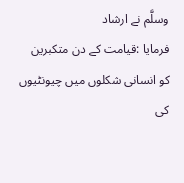وسلَّم نے ارشاد
فرمایا :قیامت کے دن متکبرین کو انسانی شکلوں میں چیونٹیوں کی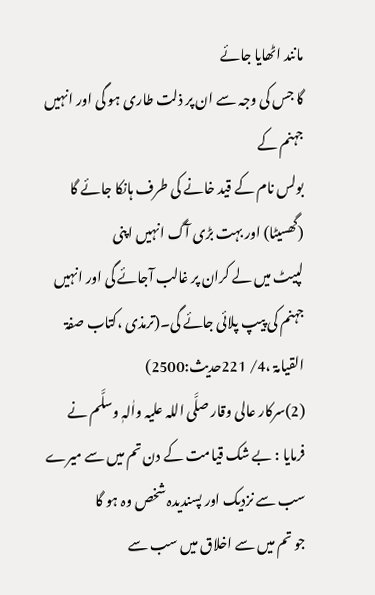مانند اٹھایا جائے
گا جس کی وجہ سے ان پر ذلت طاری ہو گی اور انہیں جہنم کے
بولس نام کے قید خانے کی طرف ہانکا جائے گا (گھسیٹا) اور بہت بڑی آگ انہیں اپنی
لپیٹ میں لے کران پر غالب آجائے گی اور انہیں جہنم کی پیپ پلائی جائے گی۔(ترمذی ،کتاب صفۃ القیامۃ ،4/ 221حدیث:2500)
(2)سرکار عالی وقار صلَّی اللہ علیہ واٰلہٖ وسلَّم نے
فرمایا : بے شک قیامت کے دن تم میں سے میرے سب سے نزدیک اور پسندیدہ شخص وہ ہو گا
جو تم میں سے اخلاق میں سب سے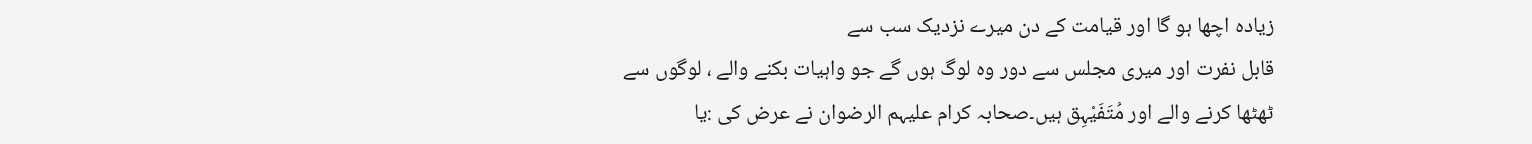زیادہ اچھا ہو گا اور قیامت کے دن میرے نزدیک سب سے
قابل نفرت اور میری مجلس سے دور وہ لوگ ہوں گے جو واہيات بکنے والے ، لوگوں سے
ٹھٹھا کرنے والے اور مُتَفَیْہِق ہیں۔صحابہ کرام علیہم الرضوان نے عرض کی :یا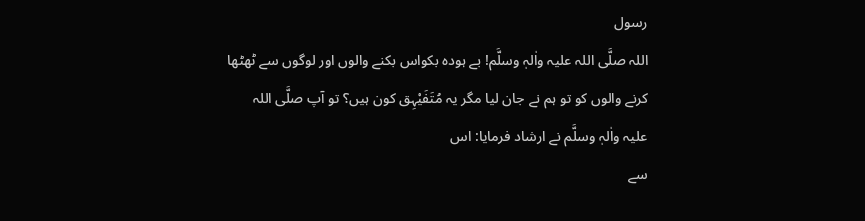رسول
اللہ صلَّی اللہ علیہ واٰلہٖ وسلَّم! بے ہودہ بکواس بکنے والوں اور لوگوں سے ٹھٹھا
کرنے والوں کو تو ہم نے جان لیا مگر یہ مُتَفَیْہِق کون ہيں؟ تو آپ صلَّی اللہ
علیہ واٰلہٖ وسلَّم نے ارشاد فرمایا: اس
سے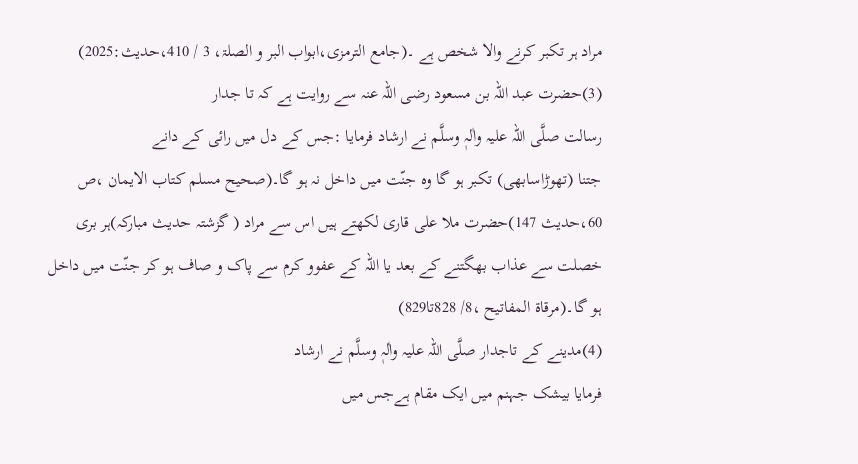مراد ہر تکبر کرنے والا شخص ہے ۔(جامع الترمزی،ابواب البر و الصلۃ، 3 / 410،حدیث:2025)
(3)حضرت عبد اللہ بن مسعود رضی اللہ عنہ سے روایت ہے کہ تا جدار
رسالت صلَّی اللہ علیہ واٰلہٖ وسلَّم نے ارشاد فرمایا :جس کے دل میں رائی کے دانے
جتنا (تھوڑاسابھی) تکبر ہو گا وہ جنّت میں داخل نہ ہو گا۔(صحیح مسلم کتاب الایمان ،ص
60،حدیث 147)حضرت ملا علی قاری لکھتے ہیں اس سے مراد ( گزشتہ حدیث مبارکہ)ہر بری
خصلت سے عذاب بھگتنے کے بعد یا اللہ کے عفوو کرم سے پاک و صاف ہو کر جنّت میں داخل
ہو گا۔(مرقاۃ المفاتیح ،8/ 828تا829)
(4)مدینے کے تاجدار صلَّی اللہ علیہ واٰلہٖ وسلَّم نے ارشاد
فرمایا بیشک جہنم میں ایک مقام ہےجس میں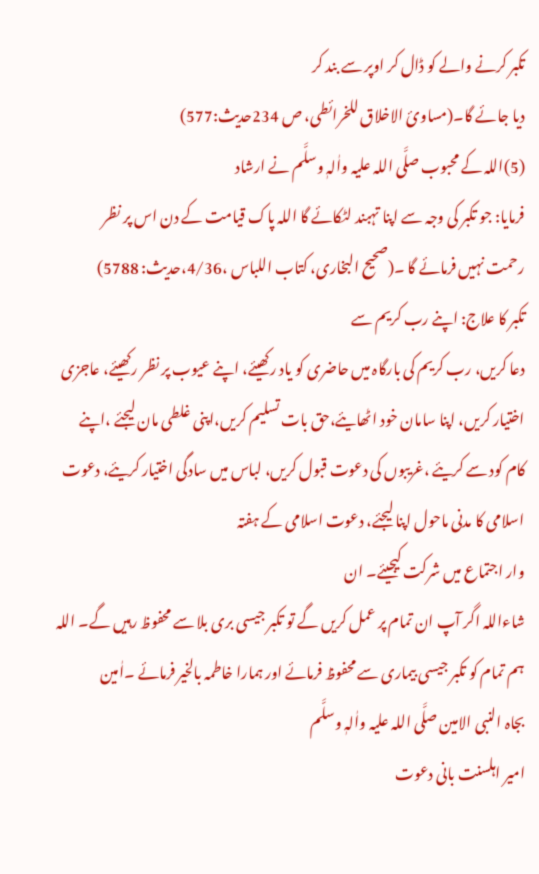تکبر کرنے والے کو ڈال کر اوپر سے بند کر
دیا جائے گا۔(مساویٔ الاخلاق للخرائطی، ص 234حدیث:577)
(5)اللہ کے محبوب صلَّی اللہ علیہ واٰلہٖ وسلَّم نے ارشاد
فرمایا: جو تکبر کی وجہ سے اپنا تہبند لٹکائے گا اللہ پاک قیامت کے دن اس پر نظر
رحمت نہیں فرمائے گا ۔(صحیح البخاری، کتاب اللباس ،4/36،حدیث: 5788)
تکبر کا علاج: اپنے رب کریم سے
دعا کریں، رب کریم کی بارگاہ میں حاضری کو یاد رکھیئے، اپنے عیوب پر نظر رکھیئے، عاجزی
اختیار کریں، اپنا سامان خود اٹھایئے،حق بات تسلیم کریں،اپنی غلطی مان لیجئے ،اپنے
کام کود سے کریئے ،غریبوں کی دعوت قبول کریں، لباس میں سادگی اختیار کریئے، دعوت
اسلامی کا مدنی ماحول اپنا لیجئے، دعوت اسلامی کے ہفتہ
وار اجتماع میں شرکت کیجیئے۔ ان
شاءاللہ اگر آپ ان تمام پر عمل کریں گے تو تکبر جیسی بری بلا سے محفوظ رہیں گے۔ اللہ
ہم تمام کو تکبر جیسی بیماری سے محفوظ فرمائے اور ہمارا خاطمہ بالخیر فرمائے ۔اٰمین
بجاہ النبی الامین صلَّی اللہ علیہ واٰلہٖ وسلَّم
امیر اہلسنت بانی دعوت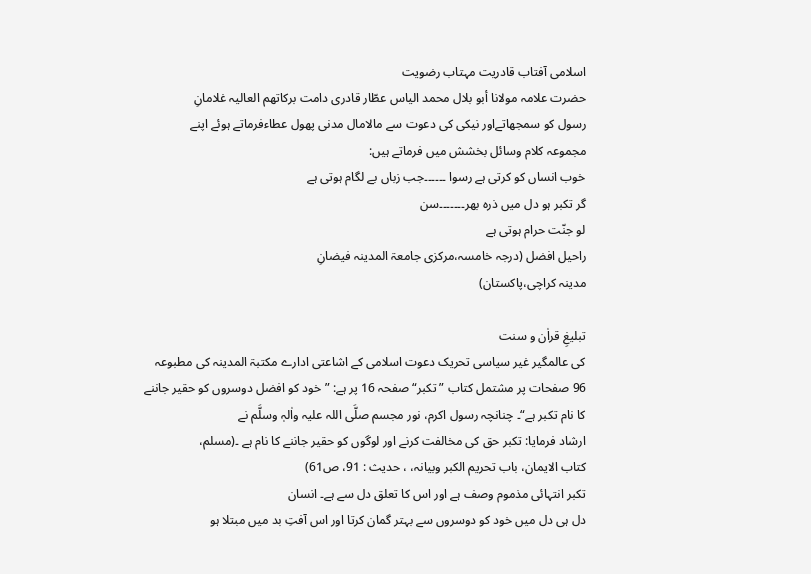اسلامی آفتاب قادریت مہتاب رضویت
حضرت علامہ مولانا أبو بلال محمد الیاس عطّار قادری دامت برکاتھم العالیہ غلامانِ
رسول کو سمجھاتےاور نیکی کی دعوت سے مالامال مدنی پھول عطاءفرماتے ہوئے اپنے
مجموعہ کلام وسائل بخشش میں فرماتے ہیں:
خوب انساں کو کرتی ہے رسوا ۔۔۔۔۔۔جب زباں بے لگام ہوتی ہے
گر تکبر ہو دل میں ذرہ بھر۔۔۔۔۔۔۔سن
لو جنّت حرام ہوتی ہے
راحیل افضل (درجہ خامسہ،مرکزی جامعۃ المدینہ فیضانِ
مدینہ کراچی،پاکستان)

تبلیغِ قراٰن و سنت
کی عالمگیر غیر سیاسی تحریک دعوت اسلامی کے اشاعتی ادارے مکتبۃ المدینہ کی مطبوعہ
96 صفحات پر مشتمل کتاب ”تکبر“ صفحہ 16 پر ہے: ”خود کو افضل دوسروں کو حقیر جاننے
کا نام تکبر ہے“۔ چنانچہ رسول اکرم، نور مجسم صلَّی اللہ علیہ واٰلہٖ وسلَّم نے
ارشاد فرمایا: تکبر حق کی مخالفت کرنے اور لوگوں کو حقیر جاننے کا نام ہے ۔(مسلم،
کتاب الایمان، باب تحریم الکبر وبیانہ، ، حدیث : 91، ص61)
تکبر انتہائی مذموم وصف ہے اور اس کا تعلق دل سے ہے۔ انسان
دل ہی دل میں خود کو دوسروں سے بہتر گمان کرتا اور اس آفتِ بد میں مبتلا ہو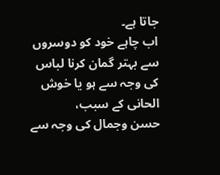جاتا ہے۔
اب چاہے خود کو دوسروں سے بہتر گمان کرنا لباس کی وجہ سے ہو یا خوش الحانی کے سبب،
حسن وجمال کی وجہ سے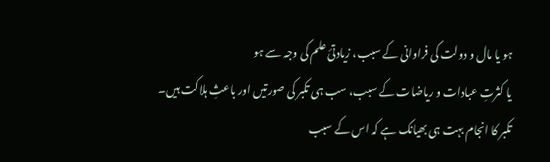ہو یا مال و دولت کی فراوانی کے سبب، زیادتئ علم کی وجہ سے ہو
یا کثرتِ عبادات و ریاضات کے سبب، سب ہی تکبر کی صورتیں اور باعثِ ہلاکت ہیں۔
تکبر کا انجام بہت ہی بھیانک ہے کہ اس کے سبب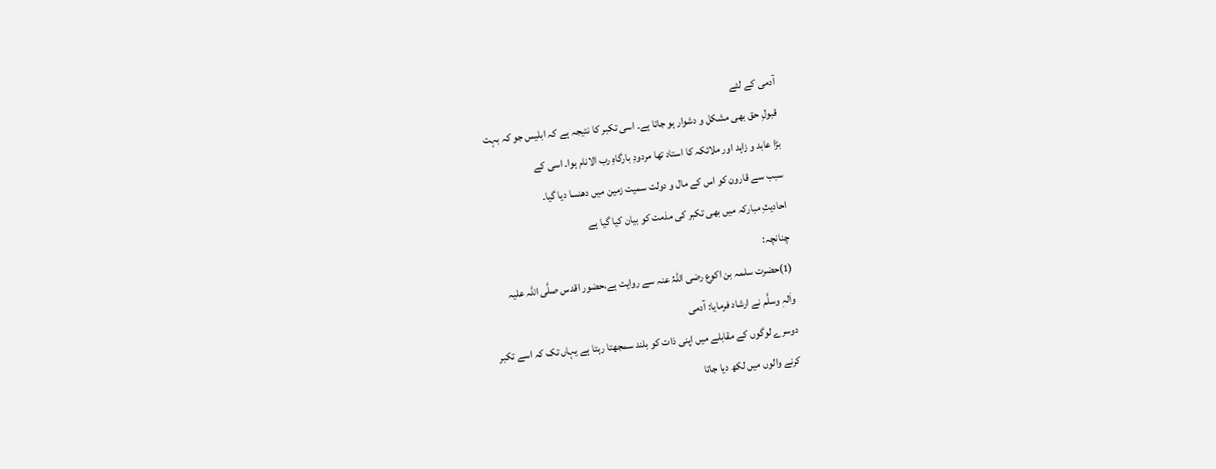آدمی کے لئے
قبولِ حق بھی مشکل و دشوار ہو جاتا ہے۔ اسی تکبر کا نتیجہ ہے کہ ابلیس جو کہ بہت
بڑا عابد و زاہد اور ملائکہ کا استاد تھا مردودِ بارگاہِ رب الانام ہوا۔ اسی کے
سبب سے قارون کو اس کے مال و دولت سمیت زمین میں دھنسا دیا گیا۔
احادیثِ مبارکہ میں بھی تکبر کی مذمت کو بیان کیا گیا ہے
چنانچہ:
(1)حضرت سلمہ بن اکوع رضی اللہُ عنہ سے روایت ہے،حضور اقدس صلَّی اللہ علیہ
واٰلہٖ وسلَّم نے ارشاد فرمایا: آدمی
دوسرے لوگوں کے مقابلے میں اپنی ذات کو بلند سمجھتا رہتا ہے یہاں تک کہ اسے تکبر
کرنے والوں میں لکھ دیا جاتا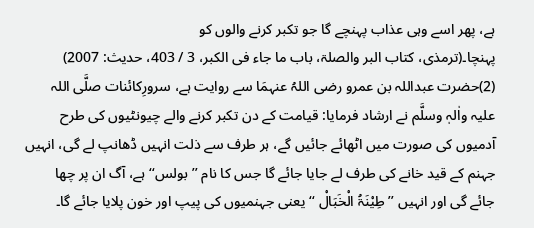ہے، پھر اسے وہی عذاب پہنچے گا جو تکبر کرنے والوں کو
پہنچا۔(ترمذی، کتاب البر والصلۃ، باب ما جاء فی الکبر، 3 / 403، حدیث: 2007)
(2)حضرت عبداللہ بن عمرو رضی اللہُ عنہمَا سے روایت ہے، سرورِکائنات صلَّی اللہ
علیہ واٰلہٖ وسلَّم نے ارشاد فرمایا: قیامت کے دن تکبر کرنے والے چیونٹیوں کی طرح
آدمیوں کی صورت میں اٹھائے جائیں گے، ہر طرف سے ذلت انہیں ڈھانپ لے گی، انہیں
جہنم کے قید خانے کی طرف لے جایا جائے گا جس کا نام ’’بولس‘‘ ہے، آگ ان پر چھا
جائے گی اور انہیں ’’ طِیْنَۃُ الْخَبَالْ ‘‘ یعنی جہنمیوں کی پیپ اور خون پلایا جائے گا۔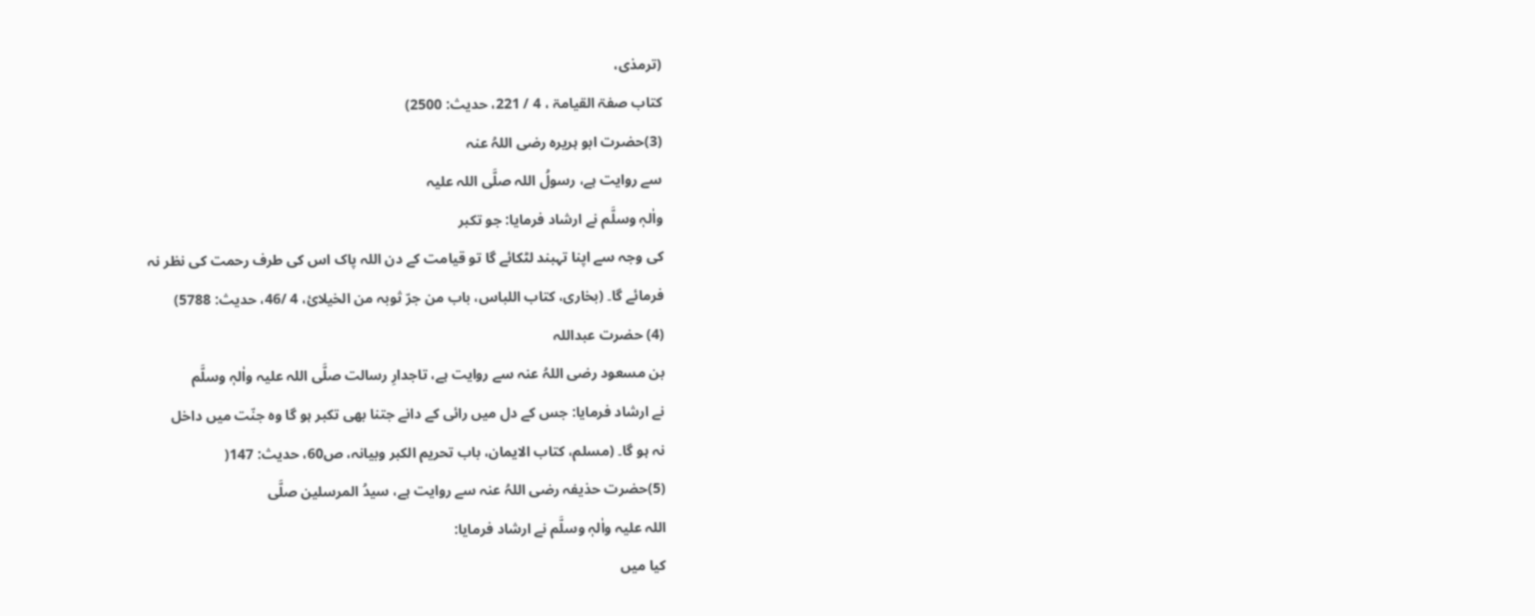(ترمذی،
کتاب صفۃ القیامۃ ، 4 / 221، حدیث: 2500)
(3)حضرت ابو ہریرہ رضی اللہُ عنہ
سے روایت ہے، رسولُ اللہ صلَّی اللہ علیہ
واٰلہٖ وسلَّم نے ارشاد فرمایا: جو تکبر
کی وجہ سے اپنا تہبند لٹکائے گا تو قیامت کے دن اللہ پاک اس کی طرف رحمت کی نظر نہ
فرمائے گا۔ (بخاری، کتاب اللباس، باب من جرّ ثوبہ من الخیلائ، 4 /46، حدیث: 5788)
(4) حضرت عبداللہ
بن مسعود رضی اللہُ عنہ سے روایت ہے، تاجدارِ رسالت صلَّی اللہ علیہ واٰلہٖ وسلَّم
نے ارشاد فرمایا: جس کے دل میں رائی کے دانے جتنا بھی تکبر ہو گا وہ جنّت میں داخل
نہ ہو گا۔ (مسلم، کتاب الایمان، باب تحریم الکبر وبیانہ، ص60، حدیث: 147(
(5)حضرت حذیفہ رضی اللہُ عنہ سے روایت ہے، سیدُ المرسلین صلَّی
اللہ علیہ واٰلہٖ وسلَّم نے ارشاد فرمایا:
کیا میں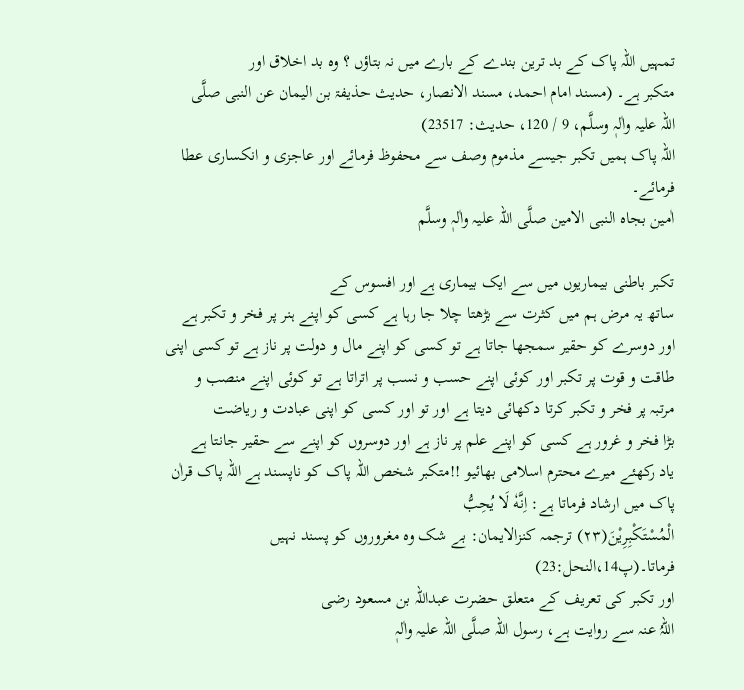تمہیں اللہ پاک کے بد ترین بندے کے بارے میں نہ بتاؤں ؟ وہ بد اخلاق اور
متکبر ہے۔ (مسند امام احمد، مسند الانصار، حدیث حذیفۃ بن الیمان عن النبی صلَّی
اللہ علیہ واٰلہٖ وسلَّم، 9 / 120، حدیث: 23517)
اللہ پاک ہمیں تکبر جیسے مذموم وصف سے محفوظ فرمائے اور عاجزی و انکساری عطا فرمائے۔
اٰمین بجاہ النبی الامین صلَّی اللہ علیہ واٰلہٖ وسلَّم

تکبر باطنی بیماریوں میں سے ایک بیماری ہے اور افسوس کے
ساتھ یہ مرض ہم میں کثرت سے بڑھتا چلا جا رہا ہے کسی کو اپنے ہنر پر فخر و تکبر ہے
اور دوسرے کو حقیر سمجھا جاتا ہے تو کسی کو اپنے مال و دولت پر ناز ہے تو کسی اپنی
طاقت و قوت پر تکبر اور کوئی اپنے حسب و نسب پر اتراتا ہے تو کوئی اپنے منصب و
مرتبہ پر فخر و تکبر کرتا دکھائی دیتا ہے اور تو اور کسی کو اپنی عبادت و ریاضت
بڑا فخر و غرور ہے کسی کو اپنے علم پر ناز ہے اور دوسروں کو اپنے سے حقیر جانتا ہے
یاد رکھئے میرے محترم اسلامی بھائیو !!متکبر شخص اللہ پاک کو ناپسند ہے اللہ پاک قراٰن
پاک میں ارشاد فرماتا ہے: اِنَّهٗ لَا یُحِبُّ
الْمُسْتَكْبِرِیْنَ(۲۳) ترجمہ کنزالایمان: بے شک وہ مغروروں کو پسند نہیں فرماتا۔(پ14،النحل:23)
اور تکبر کی تعریف کے متعلق حضرت عبداللہ بن مسعود رضی
اللہُ عنہ سے روایت ہے، رسول اللہ صلَّی اللہ علیہ واٰلہٖ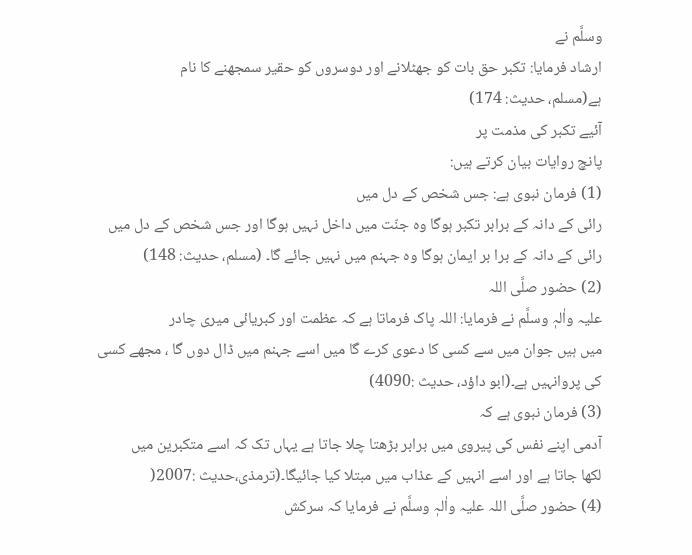وسلَّم نے
ارشاد فرمایا: تکبر حق بات کو جھٹلانے اور دوسروں کو حقیر سمجھنے کا نام
ہے(مسلم، حدیث: 174)
آئیے تکبر کی مذمت پر
پانچ روایات بیان کرتے ہیں:
(1) فرمان نبوی ہے: جس شخص کے دل میں
رائی کے دانہ کے برابر تکبر ہوگا وہ جنّت میں داخل نہیں ہوگا اور جس شخص کے دل میں
رائی کے دانہ کے برا بر ایمان ہوگا وہ جہنم میں نہیں جائے گا۔ (مسلم، حدیث: 148)
(2) حضور صلَّی اللہ
علیہ واٰلہٖ وسلَّم نے فرمایا: اللہ پاک فرماتا ہے کہ عظمت اور کبریائی میری چادر
میں ہیں جوان میں سے کسی کا دعوی کرے گا میں اسے جہنم میں ڈال دوں گا ، مجھے کسی
کی پروانہیں ہے۔(ابو داؤد، حديث :4090)
(3) فرمان نبوی ہے کہ
آدمی اپنے نفس کی پیروی میں برابر بڑھتا چلا جاتا ہے یہاں تک کہ اسے متکبرین میں
لکھا جاتا ہے اور اسے انہیں کے عذاب میں مبتلا کیا جائیگا۔(ترمذى،حديث :2007(
(4) حضور صلَّی اللہ علیہ واٰلہٖ وسلَّم نے فرمایا کہ سرکش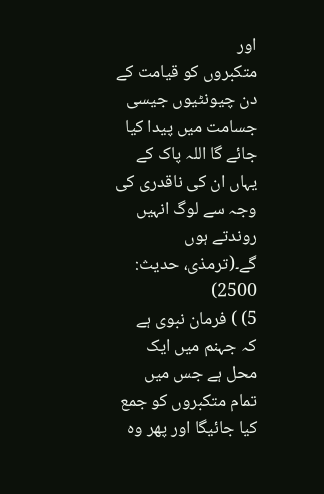اور
متکبروں کو قیامت کے دن چیونٹیوں جیسی جسامت میں پیدا کیا جائے گا اللہ پاک کے
یہاں ان کی ناقدری کی وجہ سے لوگ انہیں روندتے ہوں گے۔(ترمذى، حديث: 2500)
5) ) فرمان نبوی ہے
کہ جہنم میں ایک محل ہے جس میں تمام متکبروں کو جمع کیا جائیگا اور پھر وہ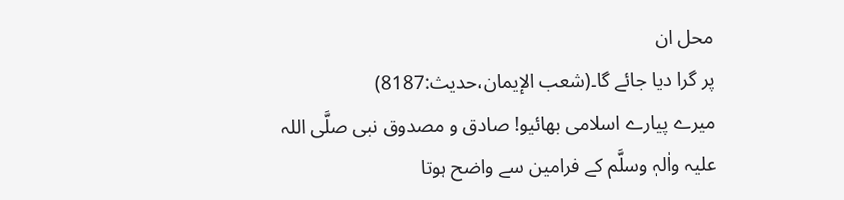محل ان
پر گرا دیا جائے گا۔(شعب الإيمان،حديث:8187)
میرے پیارے اسلامی بھائیو! صادق و مصدوق نبی صلَّی اللہ
علیہ واٰلہٖ وسلَّم کے فرامین سے واضح ہوتا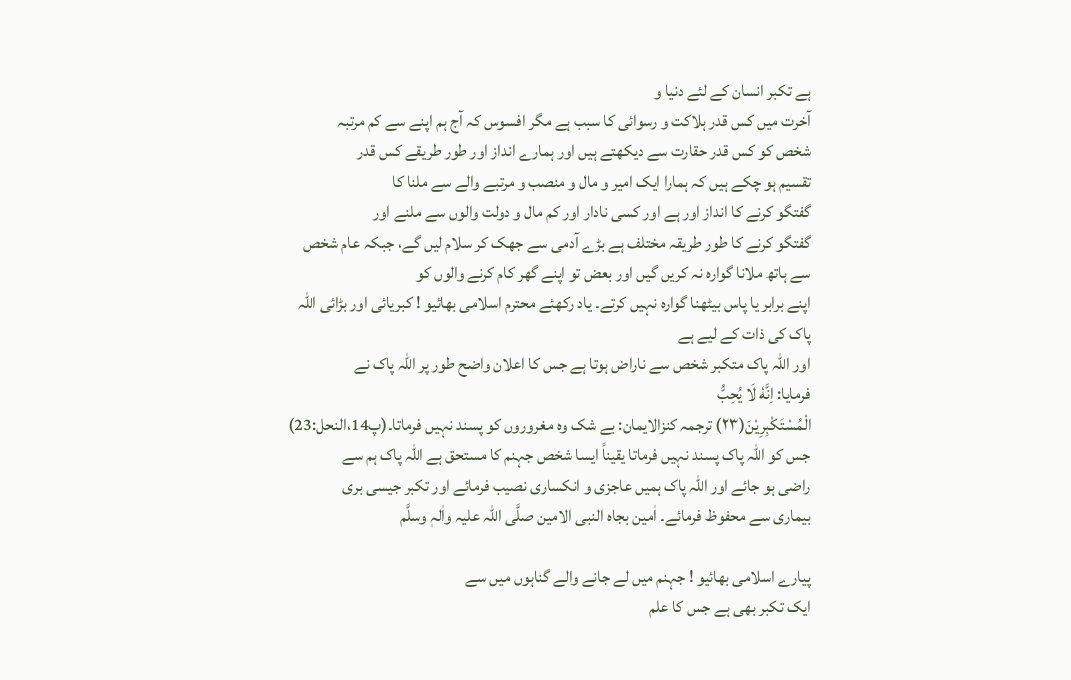ہے تکبر انسان کے لئے دنیا و
آخرت میں کس قدر ہلاکت و رسوائی کا سبب ہے مگر افسوس کہ آج ہم اپنے سے کم مرتبہ
شخص کو کس قدر حقارت سے دیکھتے ہیں اور ہمارے انداز اور طور طریقے کس قدر
تقسیم ہو چکے ہیں کہ ہمارا ایک امیر و مال و منصب و مرتبے والے سے ملنا کا
گفتگو کرنے کا انداز اور ہے اور کسی نادار اور کم مال و دولت والوں سے ملنے اور
گفتگو کرنے کا طور طریقہ مختلف ہے بڑے آدمی سے جھک کر سلام لیں گے، جبکہ عام شخص
سے ہاتھ ملانا گوارہ نہ کریں گیں اور بعض تو اپنے گھر کام کرنے والوں کو
اپنے برابر یا پاس بیٹھنا گوارہ نہیں کرتے۔ یاد رکھئے محترم اسلامی بھائیو ! کبریائی اور بڑائی اللہ پاک کی ذات کے لیے ہے
اور اللہ پاک متکبر شخص سے ناراض ہوتا ہے جس کا اعلان واضح طور پر اللہ پاک نے
فرمایا: اِنَّهٗ لَا یُحِبُّ
الْمُسْتَكْبِرِیْنَ(۲۳) ترجمہ کنزالایمان: بے شک وہ مغروروں کو پسند نہیں فرماتا۔(پ14،النحل:23)
جس کو اللہ پاک پسند نہیں فرماتا یقیناً ایسا شخص جہنم کا مستحق ہے اللہ پاک ہم سے
راضی ہو جائے اور اللہ پاک ہمیں عاجزی و انکساری نصیب فرمائے اور تکبر جیسی بری
بیماری سے محفوظ فرمائے۔ اٰمین بجاہ النبی الامین صلَّی اللہ علیہ واٰلہٖ وسلَّم

پیارے اسلامی بھائیو ! جہنم میں لے جانے والے گناہوں میں سے
ایک تکبر بھی ہے جس کا علم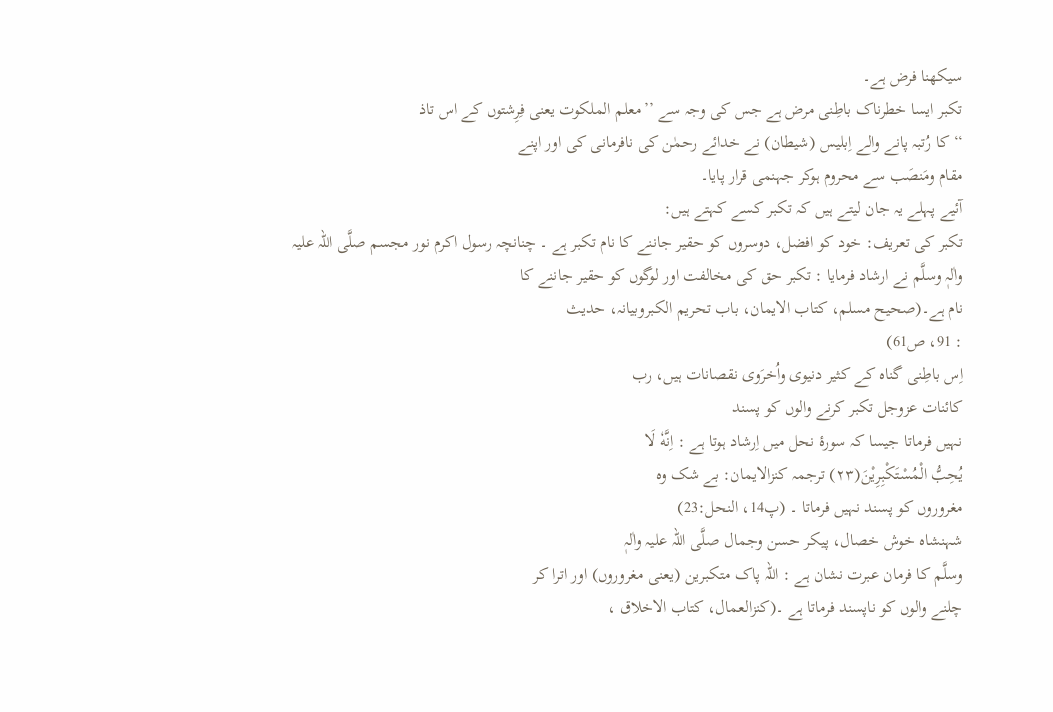سیکھنا فرض ہے۔
تکبر ایسا خطرناک باطِنی مرض ہے جس کی وجہ سے ’’معلم الملکوت یعنی فِرِشتوں کے اس تاذ
‘‘ کا رُتبہ پانے والے اِبلیس (شیطان) نے خدائے رحمٰن کی نافرمانی کی اور اپنے
مقام ومَنصَب سے محروم ہوکر جہنمی قرار پایا۔
آئیے پہلے یہ جان لیتے ہیں کہ تکبر کسے کہتے ہیں:
تکبر کی تعریف: خود کو افضل، دوسروں کو حقیر جاننے کا نام تکبر ہے ۔ چنانچہ رسول اکرم نور مجسم صلَّی اللہ علیہ
واٰلہٖ وسلَّم نے ارشاد فرمایا : تکبر حق کی مخالفت اور لوگوں کو حقیر جاننے کا
نام ہے۔(صحیح مسلم، کتاب الایمان، باب تحریم الکبروبیانہ، حدیث
: 91، ص61)
اِس باطِنی گناہ کے کثیر دنیوی واُخرَوی نقصانات ہیں، رب
کائنات عزوجل تکبر کرنے والوں کو پسند
نہیں فرماتا جیسا کہ سورۂ نحل میں اِرشاد ہوتا ہے : اِنَّهٗ لَا
یُحِبُّ الْمُسْتَكْبِرِیْنَ(۲۳) ترجمہ کنزالایمان: بے شک وہ
مغروروں کو پسند نہیں فرماتا ۔ (پ14، النحل:23)
شہنشاہ خوش خصال، پیکر حسن وجمال صلَّی اللہ علیہ واٰلہٖ
وسلَّم کا فرمان عبرت نشان ہے : اللہ پاک متکبرین (یعنی مغروروں) اور اترا کر
چلنے والوں کو ناپسند فرماتا ہے ۔(کنزالعمال، کتاب الاخلاق ،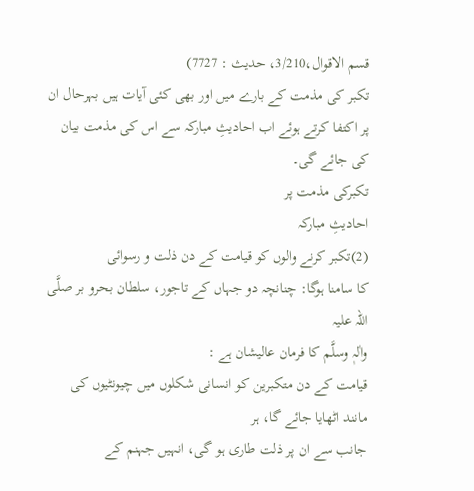قسم الاقوال،3/210، حدیث : 7727)
تکبر کی مذمت کے بارے میں اور بھی کئی آیات ہیں بہرحال ان
پر اکتفا کرتے ہوئے اب احادیثِ مبارکہ سے اس کی مذمت بیان کی جائے گی۔
تکبرکی مذمت پر
احادیثِ مبارکہ
(2)تکبر کرنے والوں کو قیامت کے دن ذلت و رسوائی
کا سامنا ہوگا: چنانچہ دو جہاں کے تاجور، سلطان بحرو بر صلَّی اللہ علیہ
واٰلہٖ وسلَّم کا فرمان عالیشان ہے :
قیامت کے دن متکبرین کو انسانی شکلوں میں چیونٹیوں کی مانند اٹھایا جائے گا، ہر
جانب سے ان پر ذلت طاری ہو گی، انہیں جہنم کے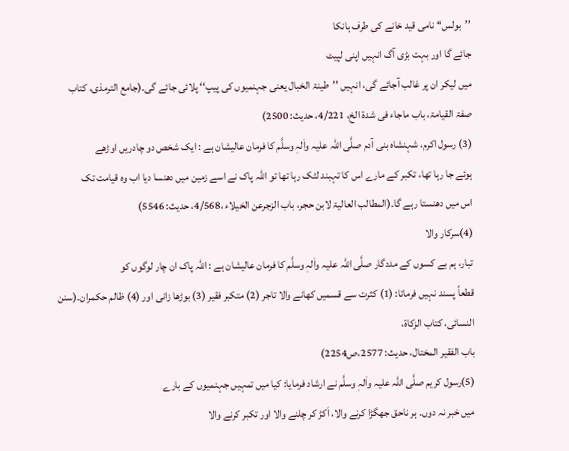’’بولس‘‘ نامی قید خانے کی طرف ہانکا
جائے گا اور بہت بڑی آگ انہیں اپنی لپیٹ
میں لیکر ان پر غالب آجائے گی، انہیں ’’طینۃ الخبال یعنی جہنمیوں کی پیپ‘‘ پلائی جائے گی۔(جامع الترمذی، کتاب
صفۃ القیامۃ، باب ماجاء فی شدۃ الخ، 4/221، حدیث: 2500)
(3) رسول اکرم، شہنشاہ بنی آدم صلَّی اللہ علیہ واٰلہٖ وسلَّم کا فرمان عالیشان ہے : ایک شخص دو چادریں اوڑھے
ہوئے جا رہا تھا، تکبر کے مارے اس کا تہبند لٹک رہا تھا تو اللہ پاک نے اسے زمین میں دھنسا دیا اب وہ قیامت تک
اس میں دھنستا رہے گا۔(المطالب العالیۃ لابن حجر، باب الزجرعن الخیلاء ،4/568، حدیث: 5546)
(4)سرکار والا
تبار، ہم بے کسوں کے مددگار صلَّی اللہ علیہ واٰلہٖ وسلَّم کا فرمان عالیشان ہے : اللہ پاک ان چار لوگوں کو
قطعاً پسند نہیں فرماتا: (1) کثرت سے قسمیں کھانے والا تاجر (2) متکبر فقیر (3) بوڑھا زانی اور (4) ظالم حکمران۔(سنن النسائی، کتاب الزکاۃ،
باب الفقیر المختال، حدیث: 2577،ص2254)
(5)رسول کریم صلَّی اللہ علیہ واٰلہٖ وسلَّم نے ارشاد فرمایا: کیا میں تمہیں جہنمیوں کے بارے
میں خبر نہ دوں۔ ہر ناحق جھگڑا کرنے والا، اَکڑ کر چلنے والا اور تکبر کرنے والا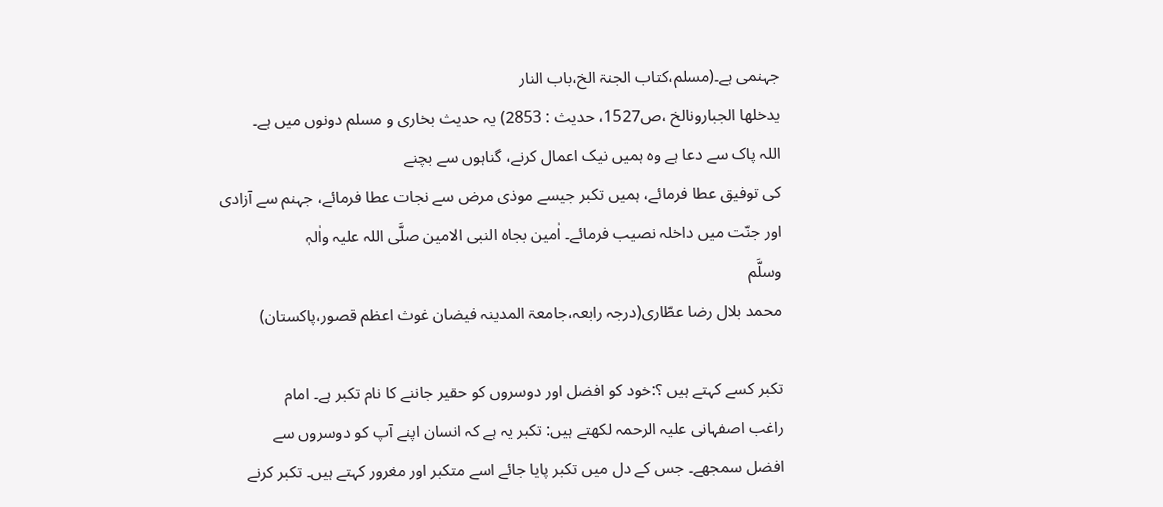جہنمی ہے۔(مسلم،کتاب الجنۃ الخ،باب النار
یدخلھا الجبارونالخ ،ص1527، حدیث : 2853) یہ حدیث بخاری و مسلم دونوں میں ہے۔
اللہ پاک سے دعا ہے وہ ہمیں نیک اعمال کرنے، گناہوں سے بچنے
کی توفیق عطا فرمائے، ہمیں تکبر جیسے موذی مرض سے نجات عطا فرمائے، جہنم سے آزادی
اور جنّت میں داخلہ نصیب فرمائے۔ اٰمین بجاہ النبی الامین صلَّی اللہ علیہ واٰلہٖ
وسلَّم
محمد بلال رضا عطّاری(درجہ رابعہ،جامعۃ المدینہ فیضان غوث اعظم قصور،پاکستان)

تکبر کسے کہتے ہیں ؟:خود کو افضل اور دوسروں کو حقیر جاننے کا نام تکبر ہے۔ امام
راغب اصفہانی علیہ الرحمہ لکھتے ہیں: تکبر یہ ہے کہ انسان اپنے آپ کو دوسروں سے
افضل سمجھے۔ جس کے دل میں تکبر پایا جائے اسے متکبر اور مغرور کہتے ہیں۔ تکبر کرنے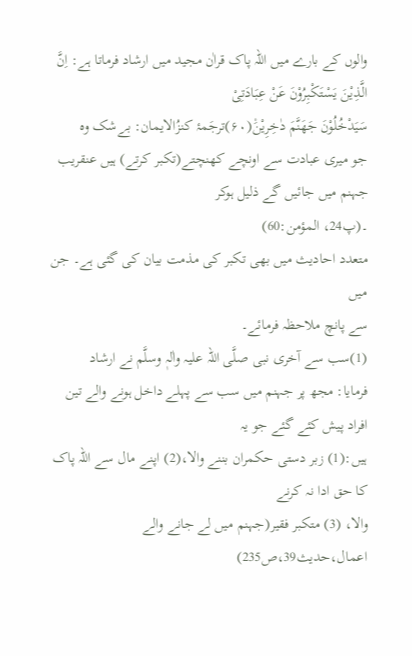والوں کے بارے میں اللہ پاک قراٰن مجید میں ارشاد فرماتا ہے: اِنَّ الَّذِیْنَ یَسْتَكْبِرُوْنَ عَنْ عِبَادَتِیْ
سَیَدْخُلُوْنَ جَهَنَّمَ دٰخِرِیْنَ۠(۶۰)ترجَمۂ کنزُالایمان: بےشک وہ
جو میری عبادت سے اونچے کھنچتے(تکبر کرتے) ہیں عنقریب جہنم میں جائیں گے ذلیل ہوکر
۔(پ24، المؤمن:60)
متعدد احادیث میں بھی تکبر کی مذمت بیان کی گئی ہے۔ جن میں
سے پانچ ملاحظہ فرمائے۔
(1)سب سے آخری نبی صلَّی اللہ علیہ واٰلہٖ وسلَّم نے ارشاد
فرمایا: مجھ پر جہنم میں سب سے پہلے داخل ہونے والے تین افراد پیش کئے گئے جو یہ
ہیں:(1) زبر دستی حکمران بننے والا،(2) اپنے مال سے اللہ پاک کا حق ادا نہ کرنے
والا، (3) متکبر فقیر(جہنم میں لے جانے والے اعمال،حدیث39،ص235)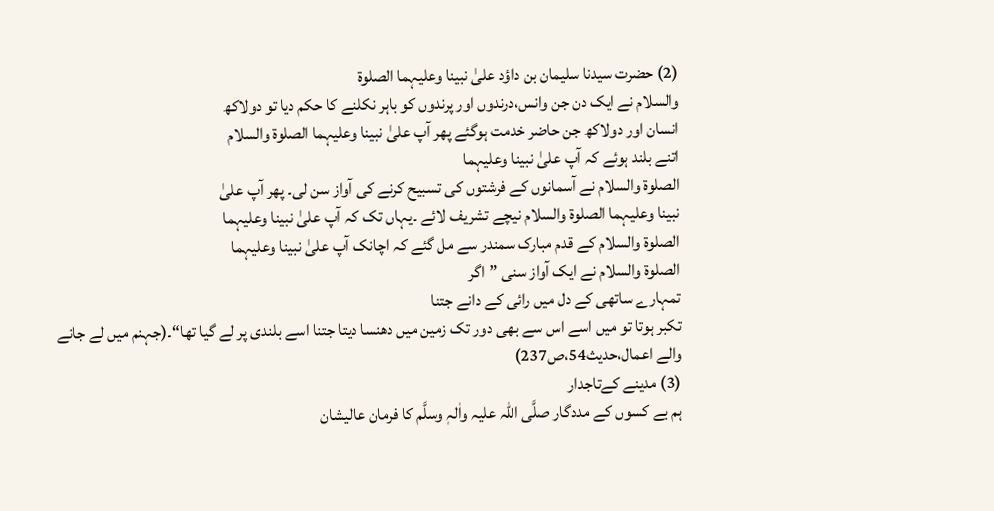(2) حضرت سیدنا سلیمان بن داؤد علیٰ نبینا وعلیہما الصلوۃ
والسلام نے ایک دن جن وانس،درندوں اور پرندوں کو باہر نکلنے کا حکم دیا تو دولاکھ
انسان اور دولاکھ جن حاضر خدمت ہوگئے پھر آپ علیٰ نبینا وعلیہما الصلوۃ والسلام
اتنے بلند ہوئے کہ آپ علیٰ نبینا وعلیہما
الصلوۃ والسلام نے آسمانوں کے فرشتوں کی تسبیح کرنے کی آواز سن لی۔ پھر آپ علیٰ
نبینا وعلیہما الصلوۃ والسلام نیچے تشریف لائے ۔یہاں تک کہ آپ علیٰ نبینا وعلیہما
الصلوۃ والسلام کے قدم مبارک سمندر سے مل گئے کہ اچانک آپ علیٰ نبینا وعلیہما
الصلوۃ والسلام نے ایک آواز سنی ”اگر
تمہارے ساتھی کے دل میں رائی کے دانے جتنا
تکبر ہوتا تو میں اسے اس سے بھی دور تک زمین میں دھنسا دیتا جتنا اسے بلندی پر لے گیا تھا“۔(جہنم میں لے جانے
والے اعمال،حدیث54،ص237)
(3) مدینے کےتاجدار
ہم بے کسوں کے مددگار صلَّی اللہ علیہ واٰلہٖ وسلَّم کا فرمان عالیشان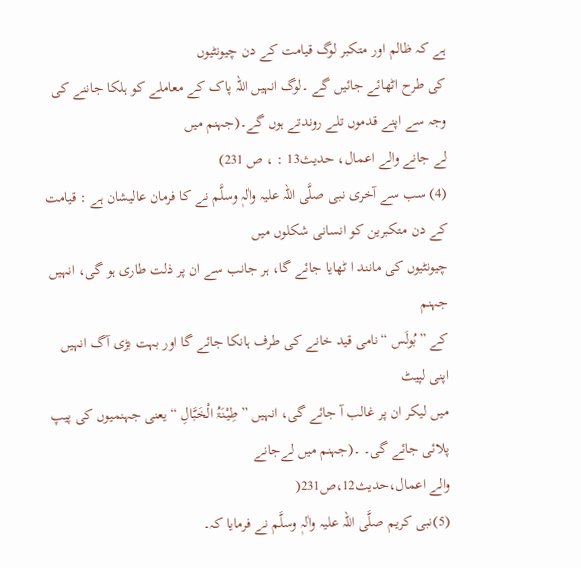ہے کہ ظالم اور متکبر لوگ قیامت کے دن چیونٹیوں
کی طرح اٹھائے جائیں گے ۔لوگ انہیں اللہ پاک کے معاملے کو ہلکا جاننے کی وجہ سے اپنے قدموں تلے روندتے ہوں گے۔(جہنم میں
لے جانے والے اعمال، حدیث13 : ، ص 231)
(4) سب سے آخری نبی صلَّی اللہ علیہ واٰلہٖ وسلَّم نے کا فرمان عالیشان ہے : قیامت کے دن متکبرین کو انسانی شکلوں میں
چیونٹیوں کی مانند ا ٹھایا جائے گا، ہر جانب سے ان پر ذلت طاری ہو گی، انہیں جہنم
کے ”بُولَس “نامی قید خانے کی طرف ہانکا جائے گا اور بہت بڑی آگ انہیں اپنی لپیٹ
میں لیکر ان پر غالب آ جائے گی، انہیں ”طِیْنَۃُ الْخَبَّالِ “یعنی جہنمیوں کی پیپ پلائی جائے گی۔ ۔(جہنم میں لےجانے
والے اعمال،حدیث12،ص231(
(5)نبی کریم صلَّی اللہ علیہ واٰلہٖ وسلَّم نے فرمایا کہ۔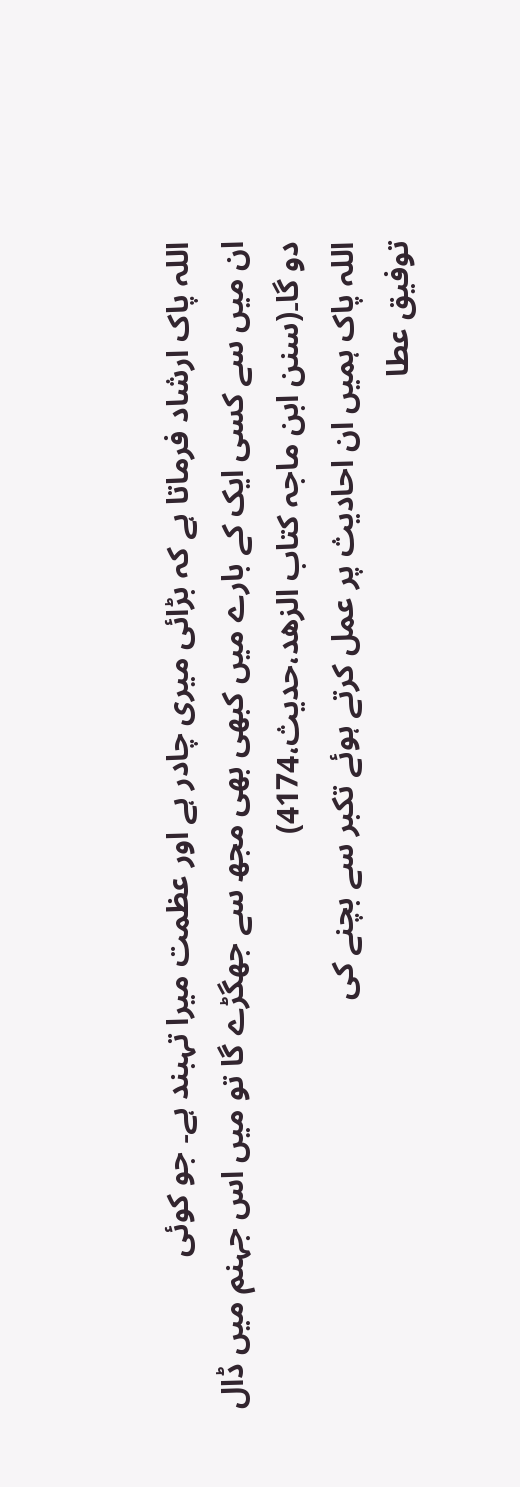اللہ پاک ارشاد فرماتا ہے کہ بڑائی میری چادر ہے اور عظمت میرا تہبند ہے۔ جو کوئی
ان میں سے کسی ایک کے بارے میں کبھی بھی مجھ سے جھگڑے گا تو میں اس جہنم میں ڈال
دو گا۔(سنن ابن ماجہ کتاب الزھد،حدیث،4174)
اللہ پاک ہمیں ان احادیث پر عمل کرتے ہوئے تکبر سے بچنے کی
توفیق عطا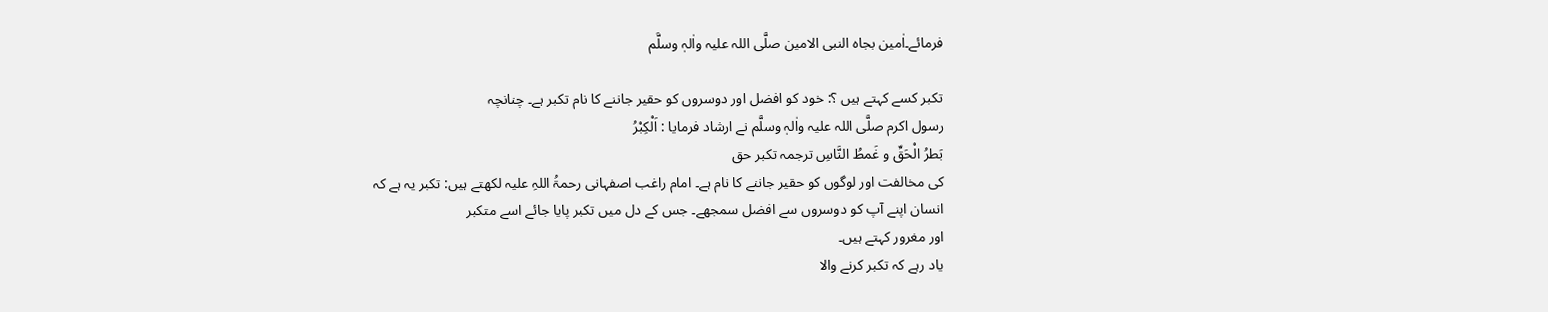فرمائے۔اٰمین بجاہ النبی الامین صلَّی اللہ علیہ واٰلہٖ وسلَّم

تکبر کسے کہتے ہیں ؟: خود کو افضل اور دوسروں کو حقیر جاننے کا نام تکبر ہے۔ چنانچہ
رسول اکرم صلَّی اللہ علیہ واٰلہٖ وسلَّم نے ارشاد فرمایا : اَلْکِبْرُ
بَطرُ الْحَقِّ و غَمطُ النَّاسِ ترجمہ تکبر حق
کی مخالفت اور لوگوں کو حقیر جاننے کا نام ہے۔ امام راغب اصفہانی رحمۃُ اللہِ علیہ لکھتے ہیں: تکبر یہ ہے کہ
انسان اپنے آپ کو دوسروں سے افضل سمجھے۔ جس کے دل میں تکبر پایا جائے اسے متکبر
اور مغرور کہتے ہیں۔
یاد رہے کہ تکبر کرنے والا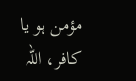مؤمن ہو یا کافر، اللہ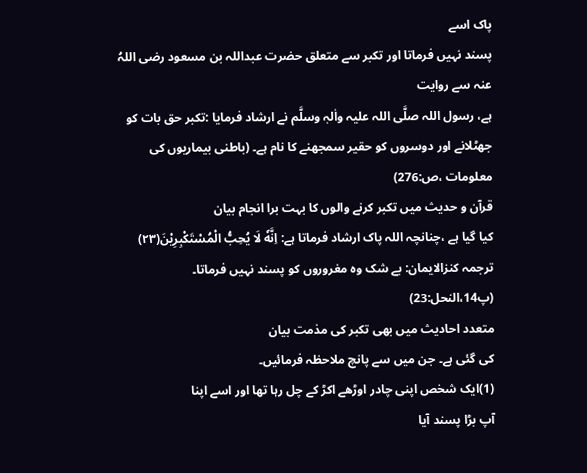پاک اسے
پسند نہیں فرماتا اور تکبر سے متعلق حضرت عبداللہ بن مسعود رضی اللہُ عنہ سے روایت
ہے، رسول اللہ صلَّی اللہ علیہ واٰلہٖ وسلَّم نے ارشاد فرمایا :تکبر حق بات کو
جھٹلانے اور دوسروں کو حقیر سمجھنے کا نام ہے۔ (باطنی بیماریوں کی معلومات ،ص:276)
قرآن و حدیث میں تکبر کرنے والوں کا بہت برا انجام بیان
کیا گیا ہے ،چنانچہ اللہ پاک ارشاد فرماتا ہے: اِنَّهٗ لَا یُحِبُّ الْمُسْتَكْبِرِیْنَ(۲۳) ترجمہ کنزالایمان: بے شک وہ مغروروں کو پسند نہیں فرماتا۔ (پ14،النحل:23)
متعدد احادیث میں بھی تکبر کی مذمت بیان
کی گئی ہے۔ جن میں سے پانچ ملاحظہ فرمائیں۔
(1)ایک شخص اپنی چادر اوڑھے اکڑ کے چل رہا تھا اور اسے اپنا
آپ بڑا پسند آیا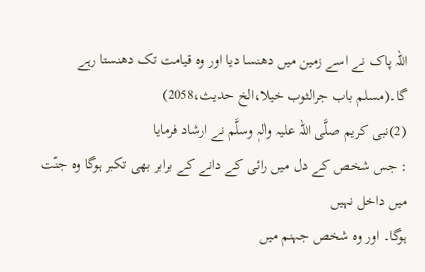اللہ پاک نے اسے زمین میں دھنسا دیا اور وہ قیامت تک دھنستا رہے
گا۔(مسلم باب جرالثوب خیلا،الخ حدیث،2058)
(2)نبی کریم صلَّی اللہ علیہ واٰلہٖ وسلَّم نے ارشاد فرمایا
: جس شخص کے دل میں رائی کے دانے کے برابر بھی تکبر ہوگا وہ جنّت میں داخل نہیں
ہوگا۔ اور وہ شخص جہنم میں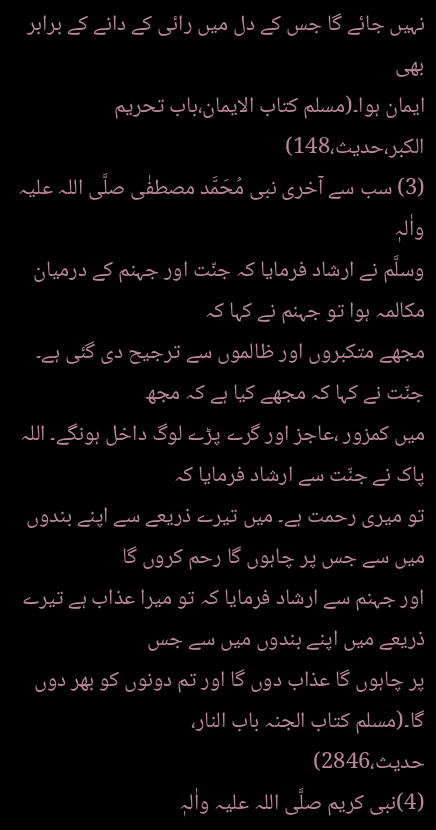نہیں جائے گا جس کے دل میں رائی کے دانے کے برابر بھی
ایمان ہوا۔(مسلم کتاب الایمان،باب تحریم الکبر،حدیث،148)
(3) سب سے آخری نبی مُحَمَّد مصطفٰی صلَّی اللہ علیہ واٰلہٖ
وسلَّم نے ارشاد فرمایا کہ جنّت اور جہنم کے درمیان مکالمہ ہوا تو جہنم نے کہا کہ
مجھے متکبروں اور ظالموں سے ترجیح دی گئی ہے۔ جنّت نے کہا کہ مجھے کیا ہے کہ مجھ
میں کمزور ،عاجز اور گرے پڑے لوگ داخل ہونگے۔ اللہ پاک نے جنّت سے ارشاد فرمایا کہ
تو میری رحمت ہے۔ میں تیرے ذریعے سے اپنے بندوں میں سے جس پر چاہوں گا رحم کروں گا
اور جہنم سے ارشاد فرمایا کہ تو میرا عذاب ہے تیرے ذریعے میں اپنے بندوں میں سے جس
پر چاہوں گا عذاب دوں گا اور تم دونوں کو بھر دوں گا۔(مسلم کتاب الجنہ باب النار،
حدیث،2846)
(4)نبی کریم صلَّی اللہ علیہ واٰلہٖ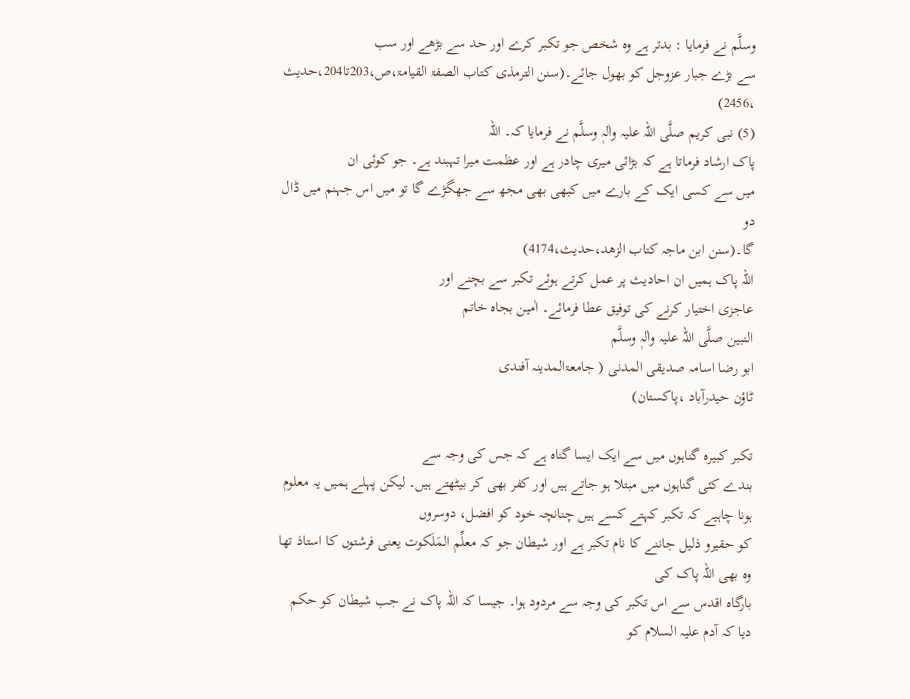وسلَّم نے فرمایا : بدتر ہے وہ شخص جو تکبر کرے اور حد سے بڑھے اور سب
سے بڑے جبار عزوجل کو بھول جائے۔(سنن الترمذی کتاب الصفۃ القیامۃ،ص،203تا204،حدیث
،2456)
(5) نبی کریم صلَّی اللہ علیہ واٰلہٖ وسلَّم نے فرمایا کہ۔ اللہ
پاک ارشاد فرماتا ہے کہ بڑائی میری چادر ہے اور عظمت میرا تہبند ہے۔ جو کوئی ان
میں سے کسی ایک کے بارے میں کبھی بھی مجھ سے جھگڑے گا تو میں اس جہنم میں ڈال دو
گا۔(سنن ابن ماجہ کتاب الزھد،حدیث،4174)
اللہ پاک ہمیں ان احادیث پر عمل کرتے ہوئے تکبر سے بچنے اور
عاجزی اختیار کرنے کی توفیق عطا فرمائے۔ اٰمین بجاہ خاتم
النبین صلَّی اللہ علیہ واٰلہٖ وسلَّم
ابو رضا اسامہ صدیقی المدنی ( جامعۃالمدینہ آفندی
ٹاؤن حیدرآباد ،پاکستان)

تکبر کبیرہ گناہوں میں سے ایک ایسا گناہ ہے کہ جس کی وجہ سے
بندے کئی گناہوں میں مبتلا ہو جاتے ہیں اور کفر بھی کر بیٹھتے ہیں۔ لیکن پہلے ہمیں یہ معلوم ہونا چاہیے کہ تکبر کہتے کسے ہیں چنانچہ خود کو افضل، دوسروں
کو حقیرو ذلیل جاننے کا نام تکبر ہے اور شیطان جو کہ معلِّم المَلَکوت یعنی فرشتوں کا استاذ تھا وہ بھی اللہ پاک کی
بارگاہ اقدس سے اس تکبر کی وجہ سے مردود ہوا۔ جیسا کہ اللہ پاک نے جب شیطان کو حکم
دیا کہ آدم علیہ السلام کو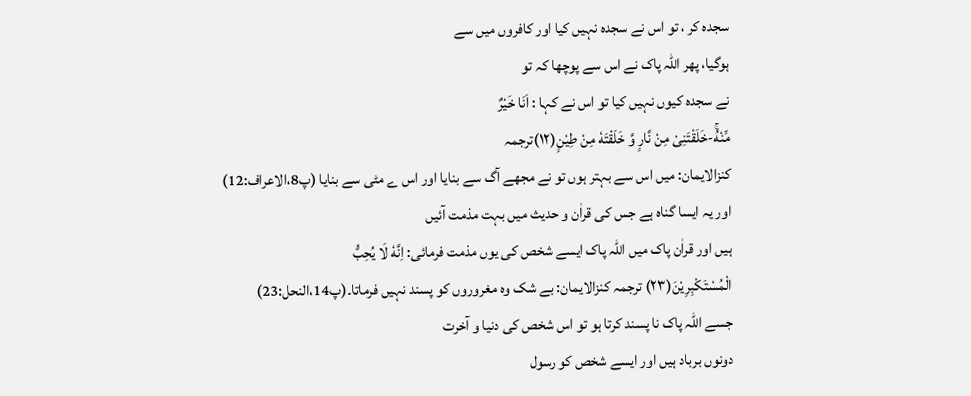سجدہ کر ، تو اس نے سجدہ نہیں کیا اور کافروں میں سے
ہوگیا، پھر اللہ پاک نے اس سے پوچھا کہ تو
نے سجدہ کیوں نہیں کیا تو اس نے کہا : اَنَا خَیْرٌ
مِّنْهُۚ-خَلَقْتَنِیْ مِنْ نَّارٍ وَّ خَلَقْتَهٗ مِنْ طِیْنٍ(۱۲)ترجمہ
کنزالایمان: میں اس سے بہتر ہوں تو نے مجھے آگ سے بنایا اور اس ے مٹی سے بنایا (پ8،الاعراف:12)
اور یہ ایسا گناہ ہے جس کی قراٰن و حدیث میں بہت مذمت آئیں
ہیں اور قراٰن پاک میں اللہ پاک ایسے شخص کی یوں مذمت فرمائی: اِنَّهٗ لَا یُحِبُّ
الْمُسْتَكْبِرِیْنَ(۲۳) ترجمہ کنزالایمان: بے شک وہ مغروروں کو پسند نہیں فرماتا۔(پ14،النحل:23)
جسے اللہ پاک نا پسند کرتا ہو تو اس شخص کی دنیا و آخرت
دونوں برباد ہیں اور ایسے شخص کو رسول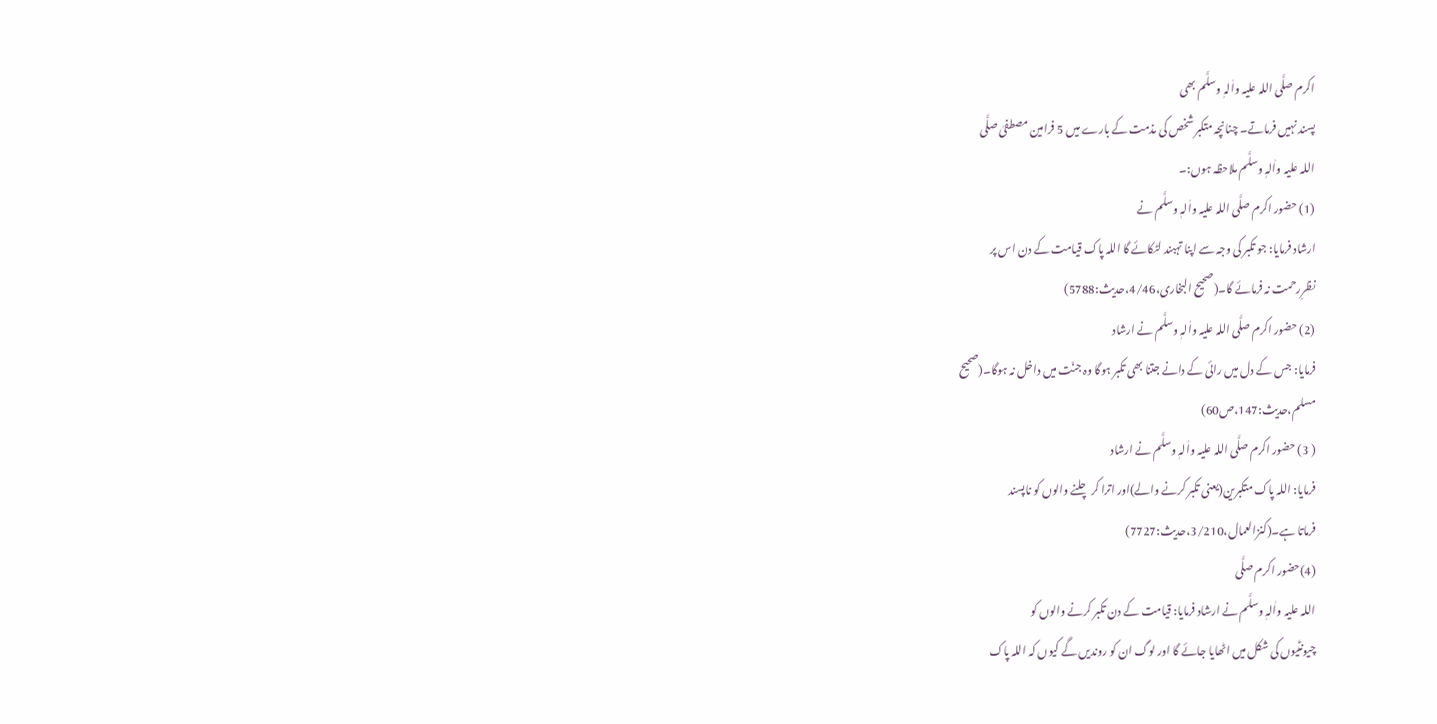اکرم صلَّی اللہ علیہ واٰلہٖ وسلَّم بھی
پسند نہیں فرماتے۔ چنانچہ متکبر شخص کی مذمت کے بارے میں 5 فرامین مصطفیٰ صلَّی
اللہ علیہ واٰلہٖ وسلَّم ملاحظہ ہوں:۔
(1) حضور اکرم صلَّی اللہ علیہ واٰلہٖ وسلَّم نے
ارشاد فرمایا: جو تکبر کی وجہ سے اپنا تہبند لٹکائے گا اللہ پاک قیامت کے دن اس پر
نظرِرحمت نہ فرمائے گا۔(صحیح البخاری،4/46،حدیث:5788)
(2) حضور اکرم صلَّی اللہ علیہ واٰلہٖ وسلَّم نے ارشاد
فرمایا: جس کے دل میں رائی کے دانے جتنا بھی تکبر ہوگا وہ جنّت میں داخل نہ ہوگا۔(صحیح
مسلم،حدیث:147،ص60)
( 3) حضور اکرم صلَّی اللہ علیہ واٰلہٖ وسلَّم نے ارشاد
فرمایا: اللہ پاک متکبرین(یعنی تکبر کرنے والے)اور اترا کر چلنے والوں کو ناپسند
فرماتا ہے۔(کنزالعمال،3/210،حدیث:7727)
(4)حضور اکرم صلَّی
اللہ علیہ واٰلہٖ وسلَّم نے ارشاد فرمایا: قیامت کے دن تکبر کرنے والوں کو
چیونٹیوں کی شکل میں اٹھایا جائے گا اور لوگ ان کو روندیں گے کیوں کہ اللہ پاک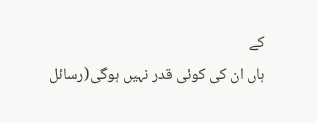کے
ہاں ان کی کوئی قدر نہیں ہوگی(رسائل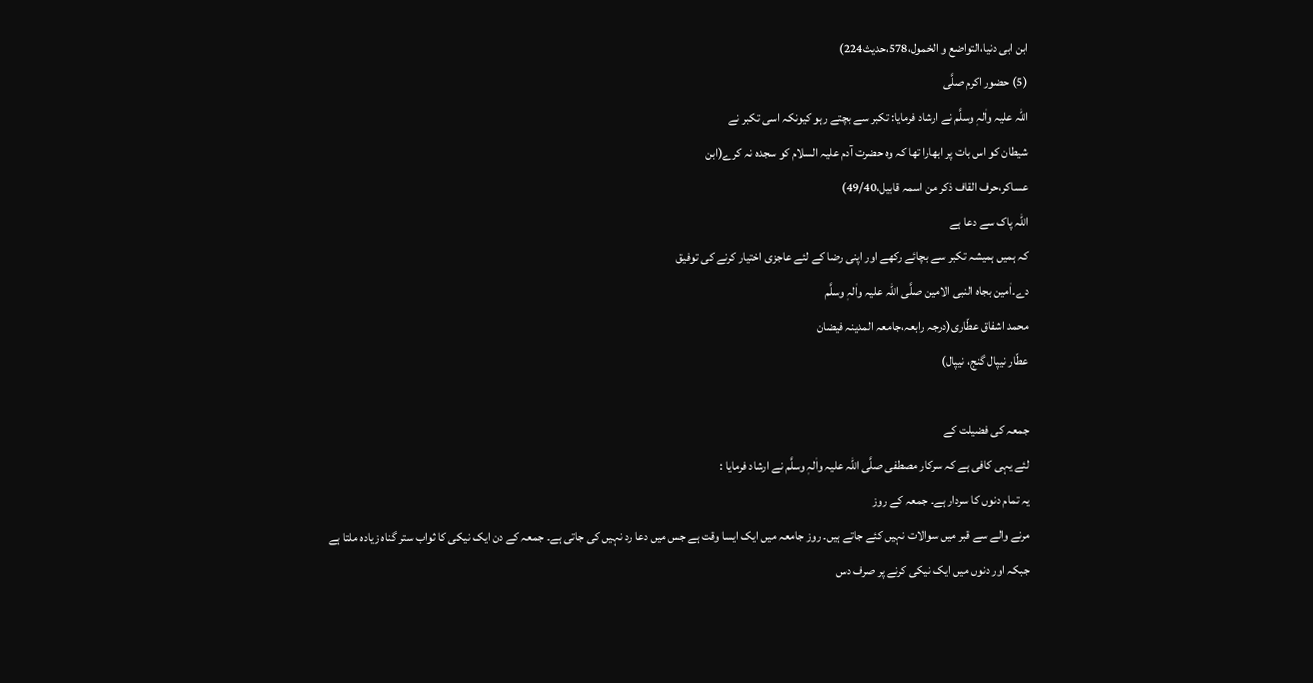ابن ابی دنیا،التواضع و الخمول،578،حدیث224)
(5) حضور اکرم صلَّی
اللہ علیہ واٰلہٖ وسلَّم نے ارشاد فرمایا: تکبر سے بچتے رہو کیونکہ اسی تکبر نے
شیطان کو اس بات پر ابھارا تھا کہ وہ حضرت آدم علیہ السلام کو سجدہ نہ کرے(ابن
عساکر،حرف القاف ذکر من اسمہ قابیل،49/40)
اللہ پاک سے دعا ہے
کہ ہمیں ہمیشہ تکبر سے بچائے رکھے اور اپنی رضا کے لئے عاجزی اختیار کرنے کی توفیق
دے۔اٰمین بجاہ النبی الامین صلَّی اللہ علیہ واٰلہٖ وسلَّم
محمد اشفاق عطّاری(درجہ رابعہ،جامعہ المدینہ فیضان
عطّار نیپال گنج، نیپال)

جمعہ کی فضیلت کے
لئے یہی کافی ہے کہ سرکار مصطفی صلَّی اللہ علیہ واٰلہٖ وسلَّم نے ارشاد فرمایا :
یہ تمام دنوں کا سردار ہے۔ جمعہ کے روز
مرنے والے سے قبر میں سوالات نہیں کئے جاتے ہیں۔ روز جامعہ میں ایک ایسا وقت ہے جس میں دعا رد نہیں کی جاتی ہے۔ جمعہ کے دن ایک نیکی کا ثواب ستر گناہ زیادہ ملتا ہے
جبکہ اور دنوں میں ایک نیکی کرنے پر صرف دس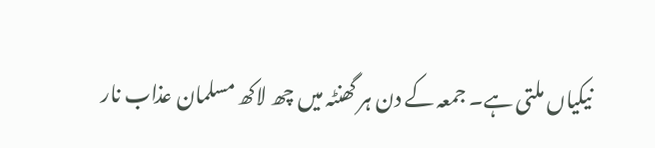نیکیاں ملتی ہے۔ جمعہ کے دن ہر گھنٹہ میں چھ لاکھ مسلمان عذاب نار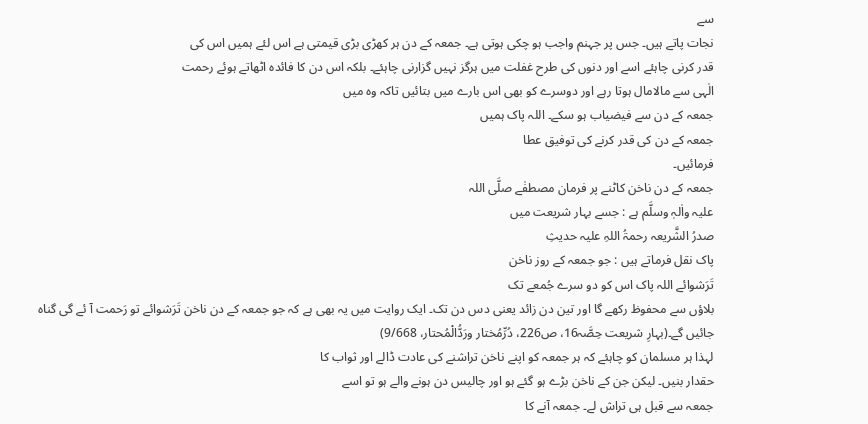سے
نجات پاتے ہیں۔ جس پر جہنم واجب ہو چکی ہوتی ہے۔ جمعہ کے دن ہر کھڑی بڑی قیمتی ہے اس لئے ہمیں اس کی
قدر کرنی چاہئے اسے اور دنوں کی طرح غفلت میں ہرگز نہیں گزارنی چاہئے۔ بلکہ اس دن کا فائدہ اٹھاتے ہوئے رحمت
الٰہی سے مالامال ہوتا رہے اور دوسرے کو بھی اس بارے میں بتائیں تاکہ وہ میں
جمعہ کے دن سے فیضیاب ہو سکے۔ اللہ پاک ہمیں
جمعہ کے دن کی قدر کرنے کی توفیق عطا
فرمائیں۔
جمعہ کے دن ناخن کاٹنے پر فرمان مصطفٰے صلَّی اللہ
علیہ واٰلہٖ وسلَّم ہے : جسے بہار شریعت میں
صدرُ الشَّریعہ رحمۃُ اللہِ علیہ حدیثِ
پاک نقل فرماتے ہیں : جو جمعہ کے روز ناخن
تَرَشوائے اللہ پاک اس کو دو سرے جُمعے تک
بلاؤں سے محفوظ رکھے گا اور تین دن زائد یعنی دس دن تک۔ ایک روایت میں یہ بھی ہے کہ جو جمعہ کے دن ناخن تَرَشوائے تو رَحمت آ ئے گی گناہ
جائیں گے۔(بہارِ شریعت حِصَّہ16، ص226، دُرِّمُختار ورَدُّالْمُحتار، 9/668)
لہذا ہر مسلمان کو چاہئے کہ ہر جمعہ کو اپنے ناخن تراشنے کی عادت ڈالے اور ثواب کا
حقدار بنیں۔ لیکن جن کے ناخن بڑے ہو گئے ہو اور چالیس دن ہونے والے ہو تو اسے
جمعہ سے قبل ہی تراش لے۔ جمعہ آنے کا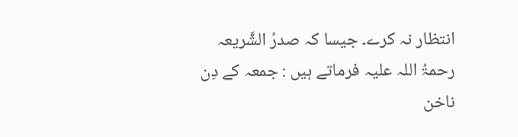انتظار نہ کرے۔ جیسا کہ صدرُ الشَّریعہ
رحمۃُ اللہ علیہ فرماتے ہیں : جمعہ کے دِن ناخن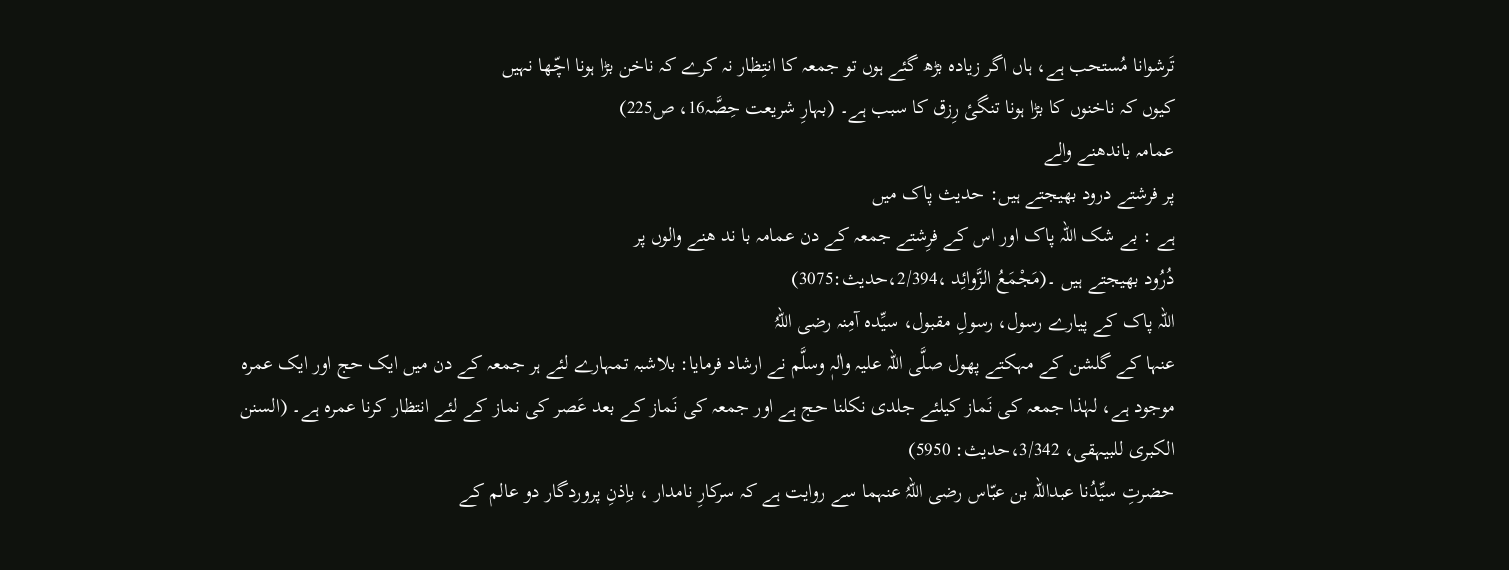تَرشوانا مُستحب ہے، ہاں اگر زیادہ بڑھ گئے ہوں تو جمعہ کا انتِظار نہ کرے کہ ناخن بڑا ہونا اچّھا نہیں
کیوں کہ ناخنوں کا بڑا ہونا تنگیٔ رِزق کا سبب ہے۔ (بہارِ شریعت حِصَّہ16، ص225)
عمامہ باندھنے والے
پر فرشتے درود بھیجتے ہیں: حدیث پاک میں
ہے : بے شک اللہ پاک اور اس کے فرِشتے جمعہ کے دن عمامہ با ند ھنے والوں پر
دُرُود بھیجتے ہیں ۔(مَجْمَعُ الزَّوائِد ،2/394،حدیث:3075)
اللہ پاک کے پیارے رسول، رسولِ مقبول، سیِّدہ آمِنہ رضی اللہُ
عنہا کے گلشن کے مہکتے پھول صلَّی اللہ علیہ واٰلہٖ وسلَّم نے ارشاد فرمایا: بلاشبہ تمہارے لئے ہر جمعہ کے دن میں ایک حج اور ایک عمرہ موجود ہے، لہٰذا جمعہ کی نَماز کیلئے جلدی نکلنا حج ہے اور جمعہ کی نَماز کے بعد عَصر کی نماز کے لئے انتظار کرنا عمرہ ہے۔ (السنن الكبرى للبیہقی، 3/342،حديث: 5950)
حضرتِ سیِّدُنا عبداللہ بن عبّاس رضی اللہُ عنہما سے روایت ہے کہ سرکارِ نامدار ، باِذنِ پروردگار دو عالم کے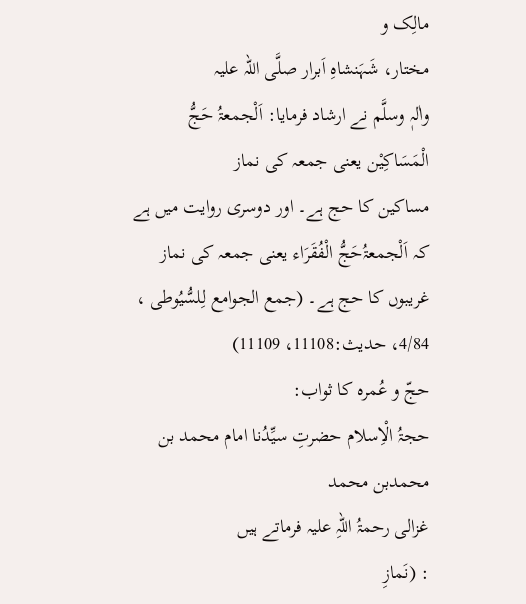مالِک و
مختار، شَہَنشاہِ اَبرار صلَّی اللہ علیہ
واٰلہٖ وسلَّم نے ارشاد فرمایا: اَلْجمعۃُ حَجُّ الْمَسَاکِیْن یعنی جمعہ کی نماز
مساکین کا حج ہے۔ اور دوسری روایت میں ہے
کہ اَلْجمعۃُحَجُّ الْفُقَرَاء یعنی جمعہ کی نماز غریبوں کا حج ہے۔ (جمع الجوامع لِلسُّیُوطی ، 4/84، حدیث:11108، 11109)
حجّ و عُمرہ کا ثواب:
حجۃُ الْاِسلام حضرتِ سیِّدُنا امام محمد بن محمدبن محمد
غزالی رحمۃُ اللہِ علیہ فرماتے ہیں
: (نَمازِ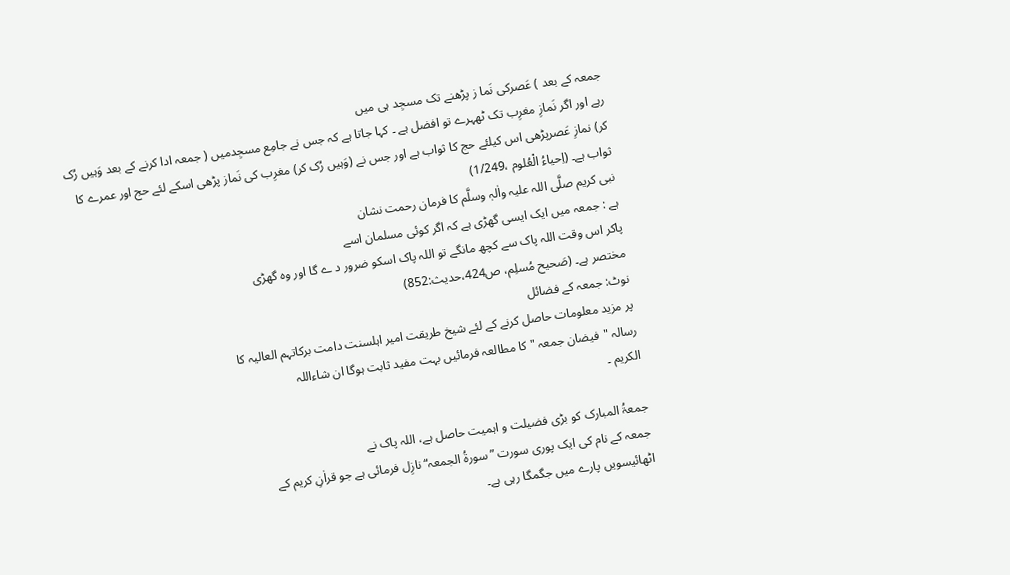جمعہ کے بعد ) عَصرکی نَما ز پڑھنے تک مسجِد ہی میں
رہے اور اگر نَمازِ مغرِب تک ٹھہرے تو افضل ہے ۔ کہا جاتا ہے کہ جس نے جامِع مسجِدمیں ( جمعہ ادا کرنے کے بعد وَہیں رُک
کر) نمازِ عَصرپڑھی اس کیلئے حج کا ثواب ہے اور جس نے (وَہیں رُک کر) مغرِب کی نَماز پڑھی اسکے لئے حج اور عمرے کا
ثواب ہے۔ (اِحیاءُ الْعُلوم ،1/249)
نبی کریم صلَّی اللہ علیہ واٰلہٖ وسلَّم کا فرمان رحمت نشان
ہے : جمعہ میں ایک ایسی گھڑی ہے کہ اگر کوئی مسلمان اسے
پاکر اس وقت اللہ پاک سے کچھ مانگے تو اللہ پاک اسکو ضرور د ے گا اور وہ گھڑی
مختصر ہے۔ (صَحیح مُسلِم، ص424،حدیث:852)
نوٹ: جمعہ کے فضائل
پر مزید معلومات حاصل کرنے کے لئے شیخ طریقت امیر اہلسنت دامت برکاتہم العالیہ کا
رسالہ "فیضان جمعہ " کا مطالعہ فرمائیں بہت مفید ثابت ہوگا ان شاءاللہ
الکریم ۔

جمعۃُ المبارک کو بڑی فضیلت و اہمیت حاصل ہے، اللہ پاک نے
جمعہ کے نام کی ایک پوری سورت ”سورۃُ الجمعہ“ نازِل فرمائی ہے جو قراٰنِ کریم کے
اٹھائیسویں پارے میں جگمگا رہی ہے۔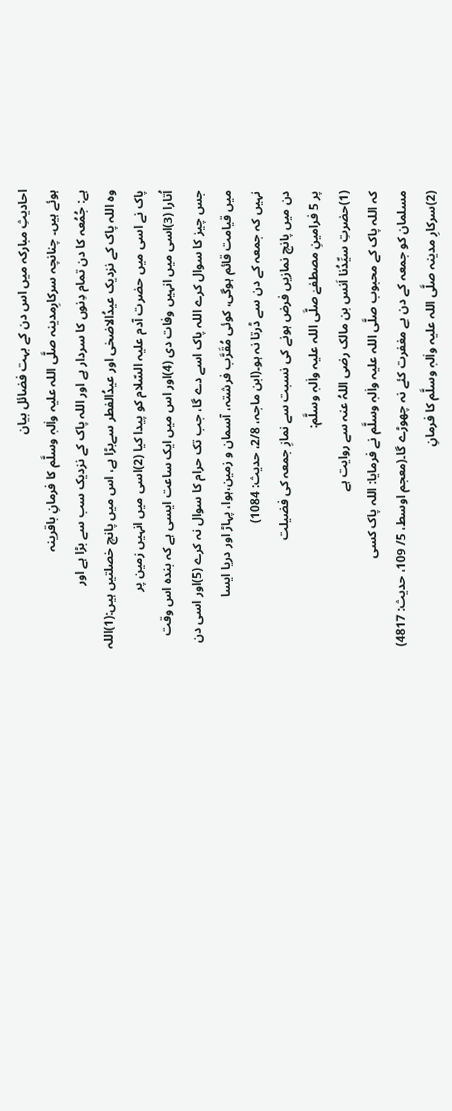احادیثِ مبارکہ میں اس دن کے بہت فضائل بیان
ہوئے ہیں۔ چنانچہ سرکارِمدینہ صلَّی اللہ علیہ واٰلہٖ وسلَّم کا فرمانِ باقرینہ
ہے: جُمُعہ کا دن تمام دِنوں کا سردار ہے اور اللہ پاک کے نزدیک سب سے بڑا ہے اور
وہ اللہ پاک کے نزدیک عیدُالاضحٰی اور عیدُالفطر سےبڑا ہے، اس میں پانچ خصلتیں ہیں:(1)اللہ
پاک نے اسی میں حضرت آدم علیہ السّلام کو پیدا کیا (2)اسی میں انہیں زمین پر
اُتارا (3)اسی میں انہیں وفات دی (4)اور اس میں ایک ساعت ایسی ہے کہ بندہ اس وقت
جس چیز کا سوال کرے اللہ پاک اسے دے گا، جب تک حرام کا سوال نہ کرے (5)اور اسی دن
میں قیامت قائم ہوگی، کوئی مُقَرَّب فرشتہ، آسمان و زمین،ہوا، پہاڑ اور دریا ایسا
نہیں کہ جمعہ کے دن سے ڈرتا نہ ہو۔(ابن ماجہ، 2/8، حدیث: 1084)
دن میں پانچ نمازیں فرض ہونے کی نسبت سے نمازِ جمعہ کی فضیلت
پر 5 فرامینِ مصطفےٰ صلَّی اللہ علیہ واٰلہٖ وسلَّم:
(1)حضرتِ سیِّدُنا اَنس بن مالک رضی اللہُ عنہ سے روایت ہے
کہ اللہ پاک کے محبوب صلَّی اللہ علیہ واٰلہٖ وسلَّم نے فرمایا: اللہ پاک کسی
مسلمان کو جمعہ کے دن بے مغفرت کئے نہ چھوڑے گا۔(معجم اوسط، 5/ 109، حدیث: 4817)
(2)سرکارِ مدینہ صلَّی اللہ علیہ واٰلہٖ وسلَّم کا فرمانِ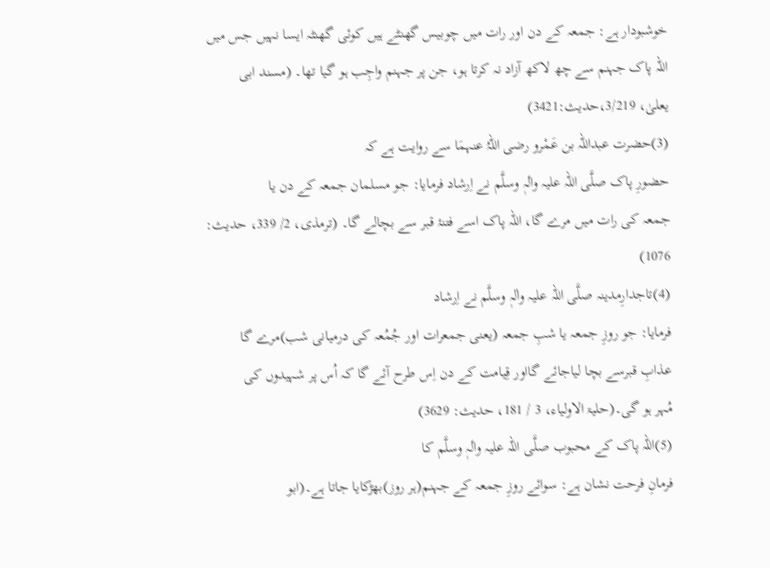خوشبودار ہے: جمعہ کے دن اور رات میں چوبیس گھنٹے ہیں کوئی گھنٹہ ایسا نہیں جس میں
اللہ پاک جہنم سے چھ لاکھ آزاد نہ کرتا ہو، جن پر جہنم واجِب ہو گیا تھا۔ (مسند ابی
یعلیٰ، 3/219،حدیث:3421)
(3)حضرت عبداللہ بن عَمْرو رضی اللہُ عنہمَا سے روایت ہے کہ
حضورِ پاک صلَّی اللہ علیہ واٰلہٖ وسلَّم نے اِرشاد فرمایا: جو مسلمان جمعہ کے دن یا
جمعہ کی رات میں مرے گا، اللہ پاک اسے فتنۂ قبر سے بچالے گا۔ (ترمذی، 2/ 339، حدیث:
1076)
(4)تاجدارِمدینہ صلَّی اللہ علیہ واٰلہٖ وسلَّم نے اِرشاد
فرمایا: جو روزِ جمعہ یا شبِ جمعہ (یعنی جمعرات اور جُمُعہ کی درمیانی شب)مرے گا
عذابِ قبرسے بچا لیاجائے گااور قِیامت کے دن اِس طرح آئے گا کہ اُس پر شہیدوں کی
مُہر ہو گی۔(حلیۃ الاولیاء، 3 / 181، حدیث: 3629)
(5)اللہ پاک کے محبوب صلَّی اللہ علیہ واٰلہٖ وسلَّم کا
فرمانِ فرحت نشان ہے: سوائے روزِ جمعہ کے جہنم(ہر روز)بھڑکایا جاتا ہے۔(ابو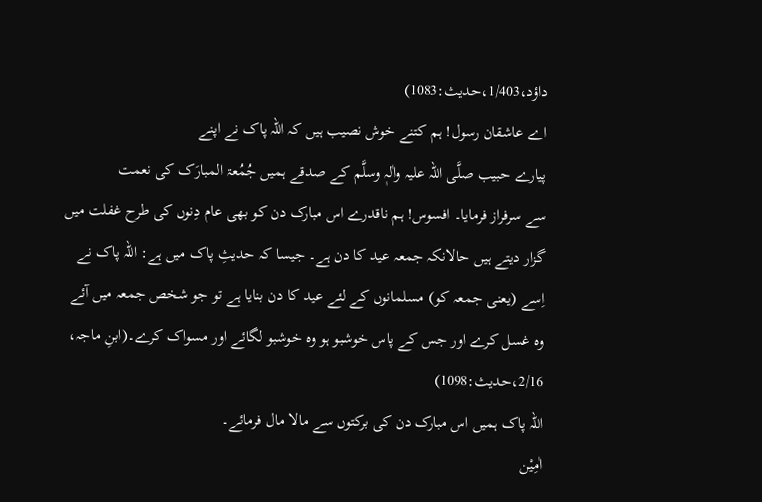داؤد،1/403،حدیث:1083)
اے عاشقان رسول! ہم کتنے خوش نصیب ہیں کہ اللہ پاک نے اپنے
پیارے حبیب صلَّی اللہ علیہ واٰلہٖ وسلَّم کے صدقے ہمیں جُمُعۃ المبارَک کی نعمت
سے سرفراز فرمایا۔ افسوس! ہم ناقدرے اس مبارک دن کو بھی عام دِنوں کی طرح غفلت میں
گزار دیتے ہیں حالانکہ جمعہ عید کا دن ہے۔ جیسا کہ حدیثِ پاک میں ہے: اللہ پاک نے
اِسے (یعنی جمعہ کو) مسلمانوں کے لئے عید کا دن بنایا ہے تو جو شخص جمعہ میں آئے
وہ غسل کرے اور جس کے پاس خوشبو ہو وہ خوشبو لگائے اور مسواک کرے۔(ابنِ ماجہ،
2/16،حدیث:1098)
اللہ پاک ہمیں اس مبارک دن کی برکتوں سے مالا مال فرمائے۔
اٰمِیْن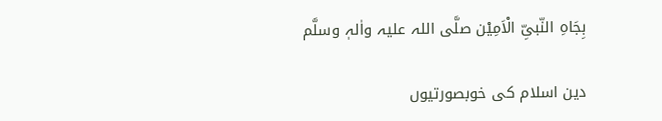بِجَاہِ النّبیِّ الْاَمِیْن صلَّی اللہ علیہ واٰلہٖ وسلَّم

دین اسلام کی خوبصورتیوں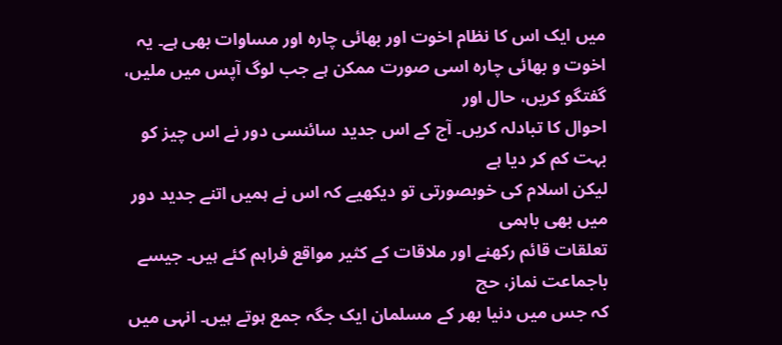میں ایک اس کا نظام اخوت اور بھائی چارہ اور مساوات بھی ہے۔ یہ
اخوت و بھائی چارہ اسی صورت ممکن ہے جب لوگ آپس میں ملیں، گفتگو کریں، حال اور
احوال کا تبادلہ کریں۔ آج کے اس جدید سائنسی دور نے اس چیز کو بہت کم کر دیا ہے
لیکن اسلام کی خوبصورتی تو دیکھیے کہ اس نے ہمیں اتنے جدید دور میں بھی باہمی
تعلقات قائم رکھنے اور ملاقات کے کثیر مواقع فراہم کئے ہیں۔ جیسے باجماعت نماز، حج
کہ جس میں دنیا بھر کے مسلمان ایک جگہ جمع ہوتے ہیں۔ انہی میں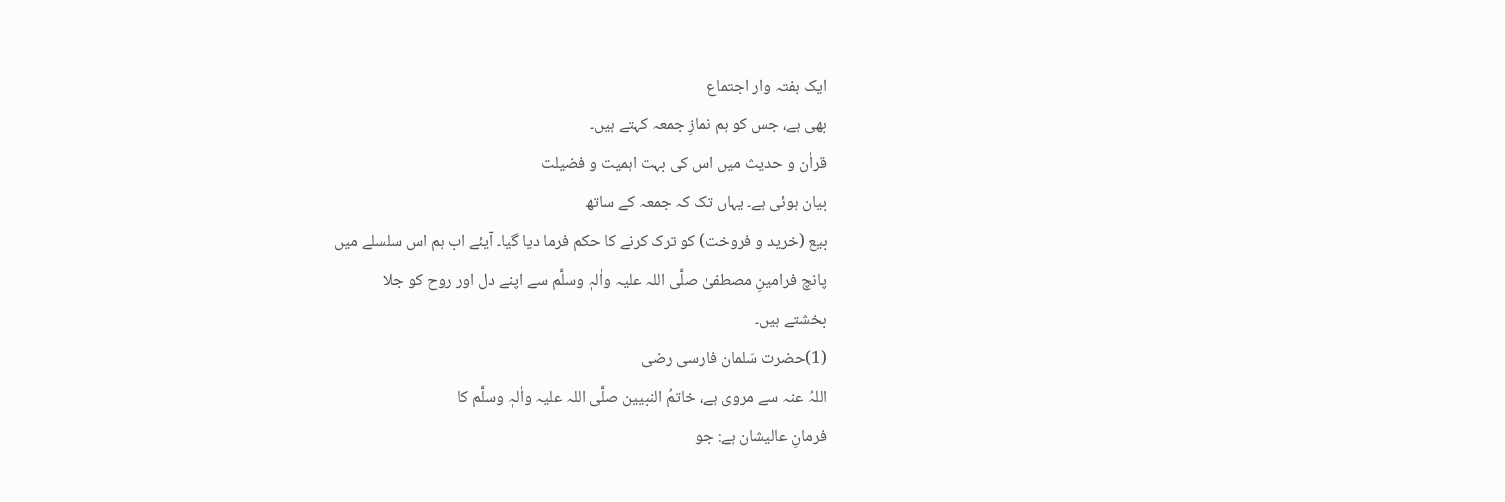ایک ہفتہ وار اجتماع
بھی ہے، جس کو ہم نمازِ جمعہ کہتے ہیں۔
قراٰن و حدیث میں اس کی بہت اہمیت و فضیلت
بیان ہوئی ہے۔ یہاں تک کہ جمعہ کے ساتھ
بیع (خرید و فروخت) کو ترک کرنے کا حکم فرما دیا گیا۔ آیئے اب ہم اس سلسلے میں
پانچ فرامینِ مصطفیٰ صلَّی اللہ علیہ واٰلہٖ وسلَّم سے اپنے دل اور روح کو جلا
بخشتے ہیں۔
(1)حضرت سَلمان فارسی رضی
اللہُ عنہ سے مروی ہے، خاتمُ النبیین صلَّی اللہ علیہ واٰلہٖ وسلَّم کا
فرمانِ عالیشان ہے: جو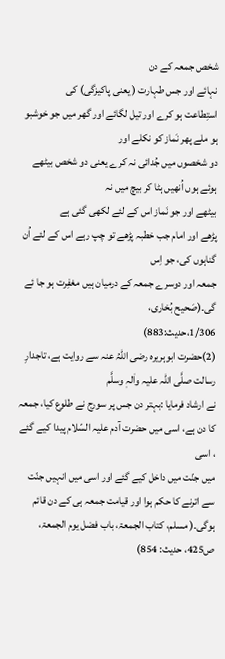شخص جمعہ کے دن
نہائے اور جس طہارت ( یعنی پاکیزگی) کی
استِطاعت ہو کرے اور تیل لگائے اور گھر میں جو خوشبو ہو ملے پھر نَماز کو نکلے اور
دو شخصوں میں جُدائی نہ کرے یعنی دو شخص بیٹھے ہوئے ہوں اُنھیں ہٹا کر بیچ میں نہ
بیٹھے اور جو نَماز اس کے لئے لکھی گئی ہے
پڑھے اور امام جب خطبہ پڑھے تو چپ رہے اس کے لئے اُن گناہوں کی، جو اِس
جمعہ اور دوسرے جمعہ کے درمیان ہیں مغفِرت ہو جا ئے گی۔(صَحیح بُخاری،
1/306،حدیث:883)
(2)حضرت ابوہریرہ رضی اللہُ عنہ سے روایت ہے، تاجدارِ رسالت صلَّی اللہ علیہ واٰلہٖ وسلَّم
نے ارشاد فرمایا :بہتر دن جس پر سورج نے طلوع کیا، جمعہ کا دن ہے، اسی میں حضرت آدم علیہ السّلام پیدا کیے گئے ، اسی
میں جنّت میں داخل کیے گئے اور اسی میں انہیں جنّت سے اترنے کا حکم ہوا اور قیامت جمعہ ہی کے دن قائم ہوگی۔( مسلم، کتاب الجمعۃ، باب فضل یوم الجمعۃ، ص425، حدیث: 854)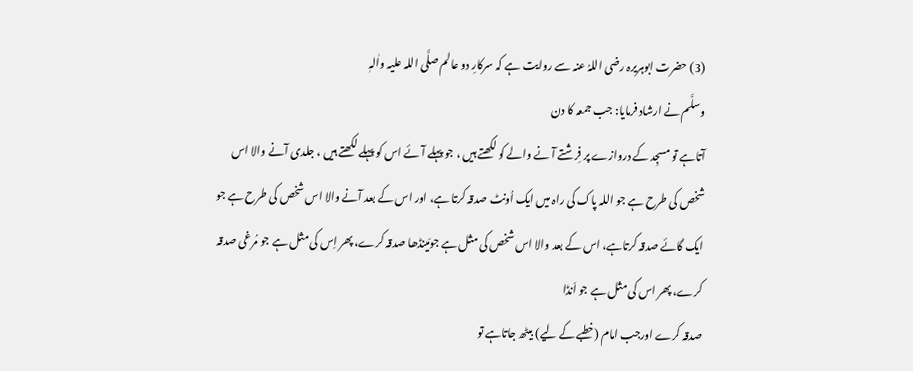(3) حضرت ابوہریرہ رضی اللہُ عنہ سے روایت ہے کہ سرکارِ دو عالم صلَّی اللہ علیہ واٰلہٖ
وسلَّم نے ارشاد فرمایا: جب جمعہ کا دن
آتاہے تو مسجِد کے دروازے پر فِرشتے آ نے والے کو لکھتے ہیں ، جو پہلے آئے اس کو پہلے لکھتے ہیں ، جلدی آنے والا اس شخص کی طرح ہے جو اللہ پاک کی راہ میں ایک اُونٹ صدقہ کرتا ہے، اور اس کے بعد آنے والا اس شخص کی طرح ہے جو ایک گائے صدقہ کرتاہے، اس کے بعد والا اس شخص کی مثل ہے جومَینڈھا صدقہ کرے، پھر اِس کی مثل ہے جو مُرغی صدقہ کرے، پھر اس کی مثل ہے جو اَنڈا
صدقہ کرے اورجب امام (خطبے کے لیے) بیٹھ جاتاہے تو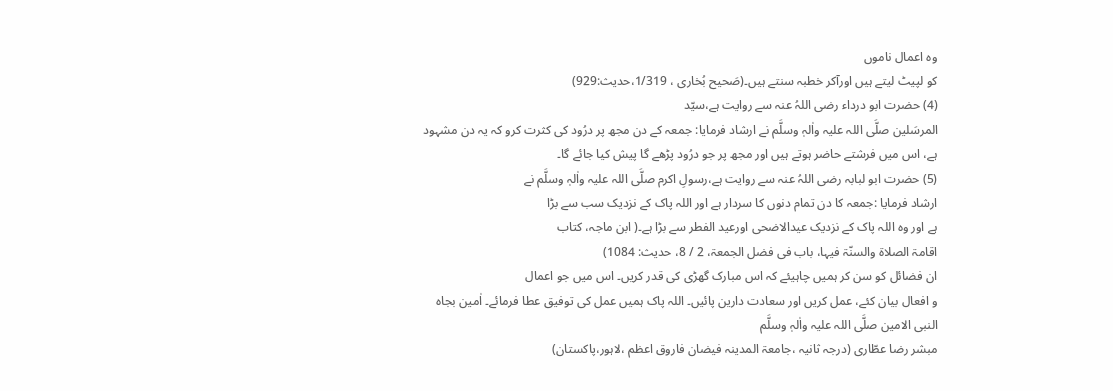وہ اعمال ناموں
کو لپیٹ لیتے ہیں اورآکر خطبہ سنتے ہیں۔(صَحیح بُخاری ، 1/319،حدیث:929)
(4) حضرت ابو درداء رضی اللہُ عنہ سے روایت ہے،سیّد
المرسَلین صلَّی اللہ علیہ واٰلہٖ وسلَّم نے ارشاد فرمایا: جمعہ کے دن مجھ پر درُود کی کثرت کرو کہ یہ دن مشہود
ہے، اس میں فرشتے حاضر ہوتے ہیں اور مجھ پر جو درُود پڑھے گا پیش کیا جائے گا۔
(5) حضرت ابو لبابہ رضی اللہُ عنہ سے روایت ہے،رسولِ اکرم صلَّی اللہ علیہ واٰلہٖ وسلَّم نے
ارشاد فرمایا :جمعہ کا دن تمام دنوں کا سردار ہے اور اللہ پاک کے نزدیک سب سے بڑا
ہے اور وہ اللہ پاک کے نزدیک عیدالاضحی اورعید الفطر سے بڑا ہے۔( ابن ماجہ، کتاب
اقامۃ الصلاۃ والسنّۃ فیہا، باب فی فضل الجمعۃ، 2 / 8، حدیث: 1084)
ان فضائل کو سن کر ہمیں چاہیئے کہ اس مبارک گھڑی کی قدر کریں۔ اس میں جو اعمال
و افعال بیان کئے، عمل کریں اور سعادت دارین پائیں۔ اللہ پاک ہمیں عمل کی توفیق عطا فرمائے۔ اٰمین بجاہ
النبی الامین صلَّی اللہ علیہ واٰلہٖ وسلَّم
مبشر رضا عطّاری (درجہ ثانیہ ،جامعۃ المدینہ فیضان فاروق اعظم ،لاہور،پاکستان)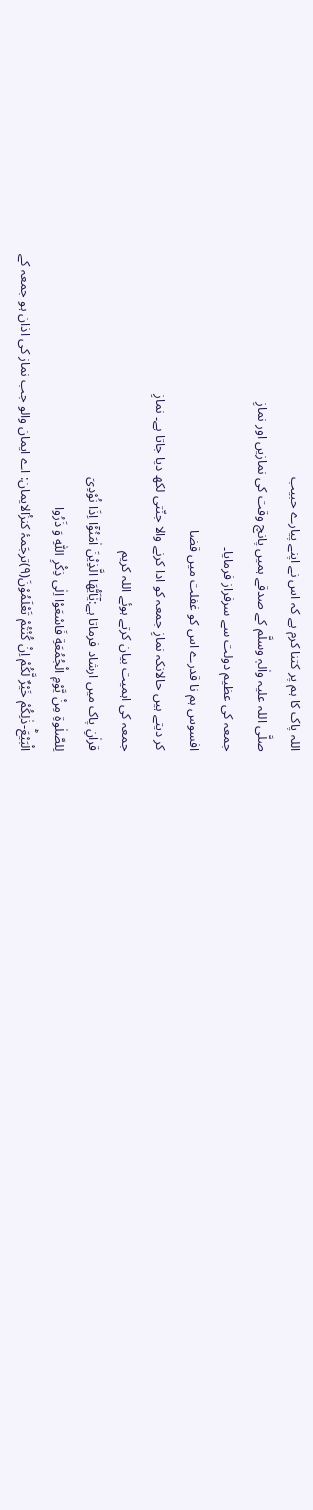اللہ پاک کا ہم پر کتنا کرم ہے کہ اس نے اپنے پیارے حبیب
صلَّی اللہ علیہ واٰلہٖ وسلَّم کے صدقے ہمیں پانچ وقت کی نمازیں اور نمازِ
جمعہ کی عظیم دولت سے سرفراز فرمایا۔
افسوس ہم نا قدرے اس کو غفلت میں قضا
کر دیتے ہیں حالانکہ نمازِ جمعہ کو ادا کرنے والا جنّتی لکھ دیا جاتا ہے۔ نمازِ
جمعہ کی اہمیت بیان کرتے ہوئے اللہ کریم
قراٰنِ پاک میں ارشاد فرماتا ہے:یٰۤاَیُّهَا الَّذِیْنَ اٰمَنُوْۤا اِذَا نُوْدِیَ
لِلصَّلٰوةِ مِنْ یَّوْمِ الْجُمُعَةِ فَاسْعَوْا اِلٰى ذِكْرِ اللّٰهِ وَ ذَرُوا
الْبَیْعَؕ-ذٰلِكُمْ خَیْرٌ لَّكُمْ اِنْ كُنْتُمْ تَعْلَمُوْنَ(۹)ترجَمۂ کنزُالایمان: اے ایمان والو جب نماز کی اذان ہو جمعہ کے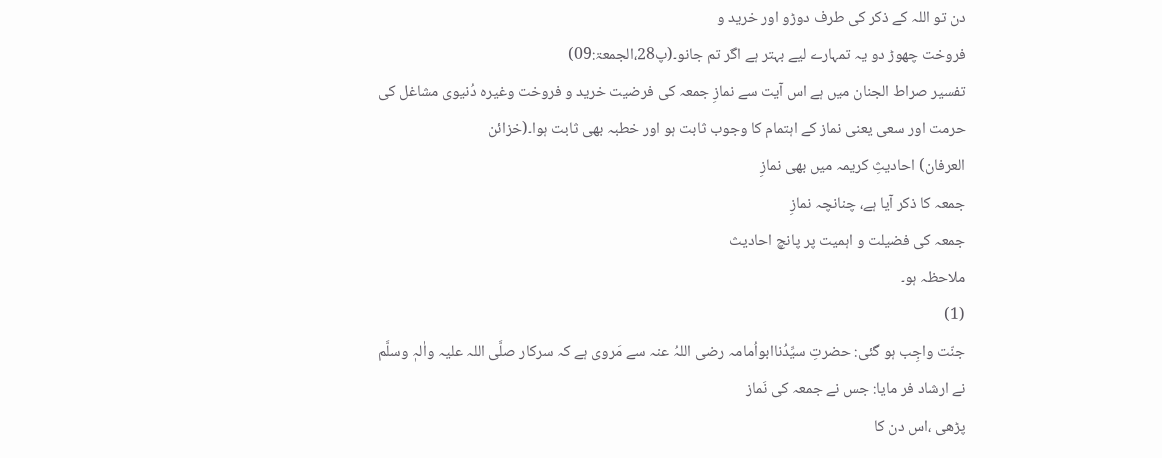دن تو اللہ کے ذکر کی طرف دوڑو اور خرید و
فروخت چھوڑ دو یہ تمہارے لیے بہتر ہے اگر تم جانو۔(پ28،الجمعۃ:09)
تفسیر صراط الجنان میں ہے اس آیت سے نمازِ جمعہ کی فرضیت خرید و فروخت وغیرہ دُنیوی مشاغل کی
حرمت اور سعی یعنی نماز کے اہتمام کا وجوب ثابت ہو اور خطبہ بھی ثابت ہوا۔(خزائن
العرفان) احادیثِ کریمہ میں بھی نمازِ
جمعہ کا ذکر آیا ہے، چنانچہ نمازِ
جمعہ کی فضیلت و اہمیت پر پانچ احادیث
ملاحظہ ہو۔
(1)
جنّت واجِب ہو گئی: حضرتِ سیِّدُناابواُمامہ رضی اللہُ عنہ سے مَروی ہے کہ سرکار صلَّی اللہ علیہ واٰلہٖ وسلَّم
نے ارشاد فر مایا: جس نے جمعہ کی نَماز
پڑھی ،اس دن کا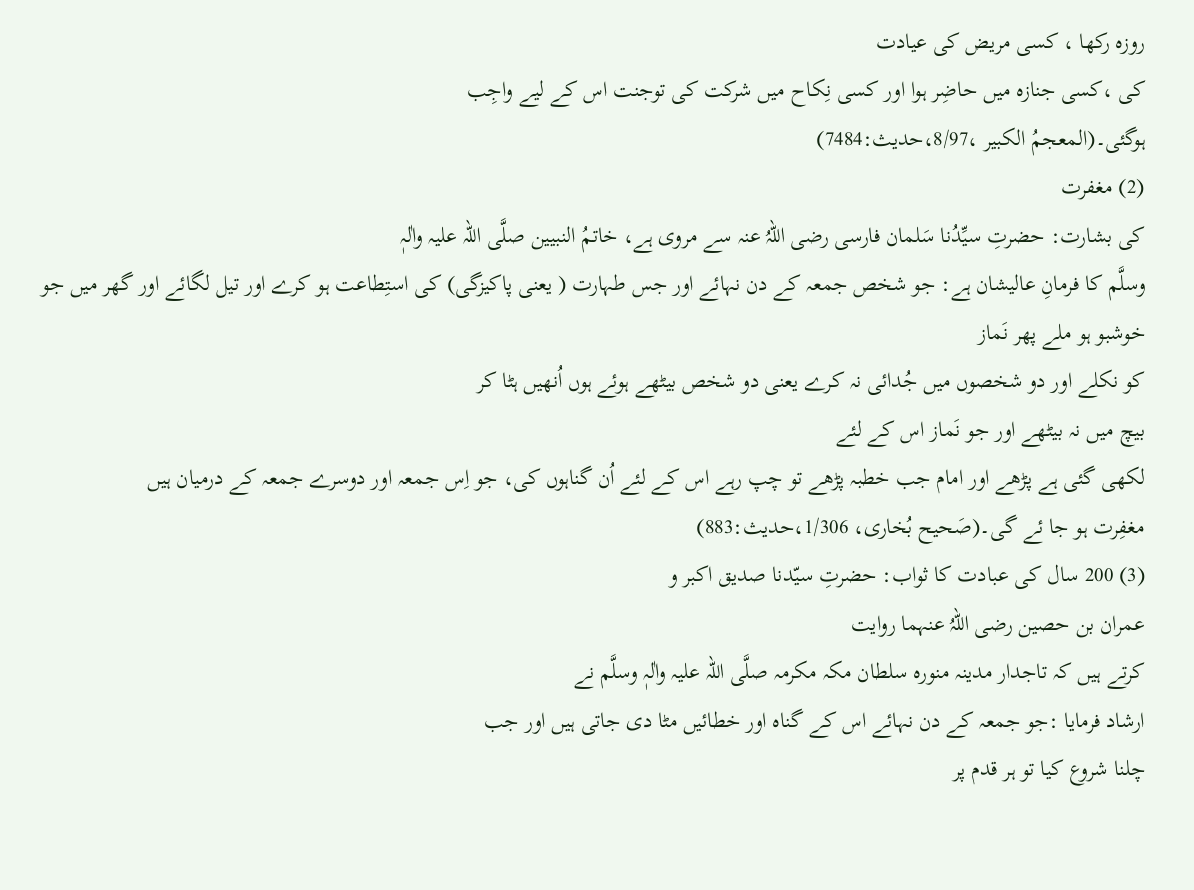روزہ رکھا ، کسی مریض کی عیادت
کی ،کسی جنازہ میں حاضِر ہوا اور کسی نِکاح میں شرکت کی توجنت اس کے لیے واجِب
ہوگئی۔(المعجمُ الکبیر ،8/97،حدیث:7484)
(2) مغفرت
کی بشارت: حضرتِ سیِّدُنا سَلمان فارسی رضی اللہُ عنہ سے مروی ہے، خاتمُ النبیین صلَّی اللہ علیہ واٰلہٖ
وسلَّم کا فرمانِ عالیشان ہے: جو شخص جمعہ کے دن نہائے اور جس طہارت ( یعنی پاکیزگی) کی استِطاعت ہو کرے اور تیل لگائے اور گھر میں جو خوشبو ہو ملے پھر نَماز
کو نکلے اور دو شخصوں میں جُدائی نہ کرے یعنی دو شخص بیٹھے ہوئے ہوں اُنھیں ہٹا کر
بیچ میں نہ بیٹھے اور جو نَماز اس کے لئے
لکھی گئی ہے پڑھے اور امام جب خطبہ پڑھے تو چپ رہے اس کے لئے اُن گناہوں کی، جو اِس جمعہ اور دوسرے جمعہ کے درمیان ہیں
مغفِرت ہو جا ئے گی۔(صَحیح بُخاری، 1/306،حدیث:883)
(3) 200 سال کی عبادت کا ثواب: حضرتِ سیّدنا صدیق اکبر و
عمران بن حصین رضی اللہُ عنہما روایت
کرتے ہیں کہ تاجدار مدینہ منورہ سلطان مکہ مکرمہ صلَّی اللہ علیہ واٰلہٖ وسلَّم نے
ارشاد فرمایا :جو جمعہ کے دن نہائے اس کے گناہ اور خطائیں مٹا دی جاتی ہیں اور جب
چلنا شروع کیا تو ہر قدم پر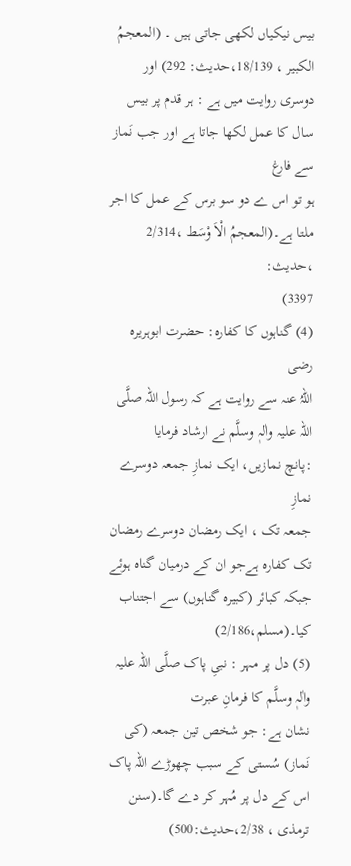بیس نیکیاں لکھی جاتی ہیں ۔ (المعجمُ الکبیر ، 18/139،حدیث: 292) اور
دوسری روایت میں ہے : ہر قدم پر بیس سال کا عمل لکھا جاتا ہے اور جب نَماز سے فارغ
ہو تو اس ے دو سو برس کے عمل کا اجر ملتا ہے۔(المعجمُ الْاَ وْسَط ،2/314 ،حدیث:
3397)
(4) گناہوں کا کفارہ: حضرت ابوہریرہ رضی
اللہُ عنہ سے روایت ہے کہ رسول اللہ صلَّی اللہ علیہ واٰلہٖ وسلَّم نے ارشاد فرمایا
:پانچ نمازیں، ایک نمازِ جمعہ دوسرے نمازِ
جمعہ تک ، ایک رمضان دوسرے رمضان تک کفارہ ہےجو ان کے درمیان گناہ ہوئے جبکہ کبائر (کبیرہ گناہوں) سے اجتناب
کیا۔(مسلم،2/186)
(5) دل پر مہر : نبیِ پاک صلَّی اللہ علیہ واٰلہٖ وسلَّم کا فرمانِ عبرت
نشان ہے: جو شخص تین جمعہ (کی
نَماز) سُستی کے سبب چھوڑے اللہ پاک اس کے دل پر مُہر کر دے گا۔(سنن ترمذی ، 2/38،حدیث:500)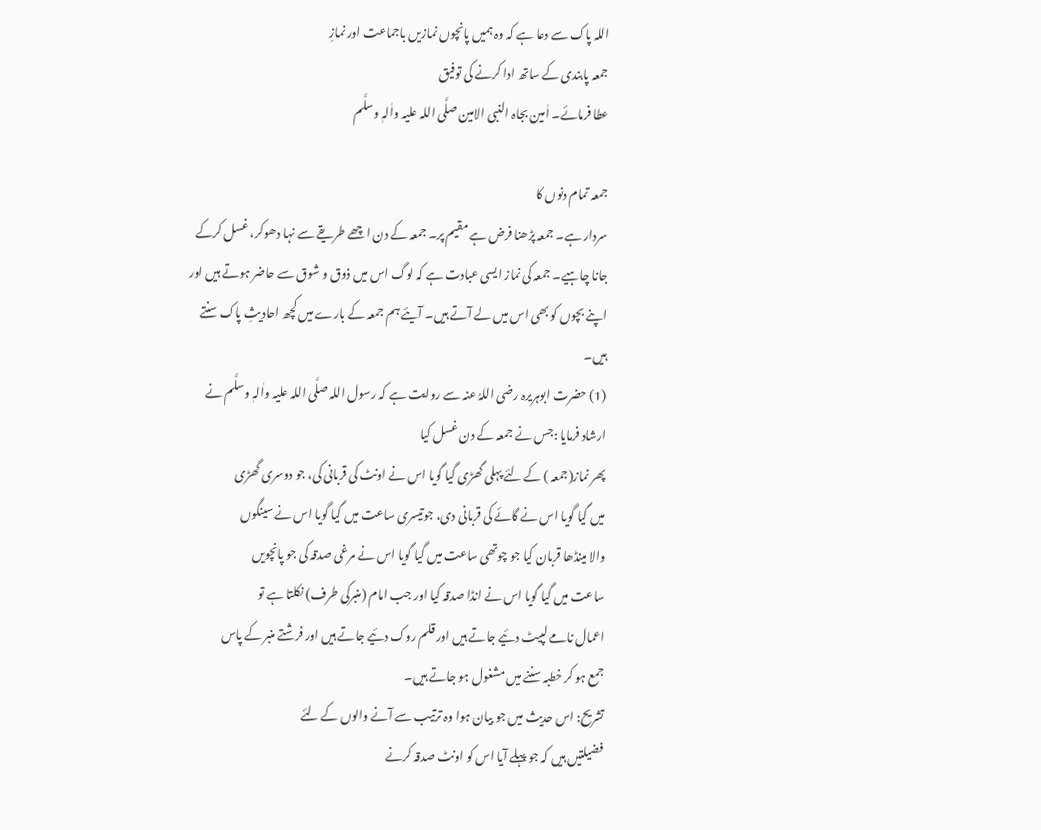اللہ پاک سے دعا ہے کہ وہ ہمیں پانچوں نمازیں باجماعت اور نمازِ
جمعہ پابندی کے ساتھ ادا کرنے کی توفیق
عطا فرمائے۔ اٰمین بجاہ النبی الامین صلَّی اللہ علیہ واٰلہٖ وسلَّم

جمعہ تمام دنوں کا
سردار ہے۔ جمعہ پڑھنا فرض ہے مقیم پر۔ جمعہ کے دن اچھے طریقے سے نہا دھوکر، غسل کرکے
جانا چاہیے۔ جمعہ کی نماز ایسی عبادت ہے کہ لوگ اس میں ذوق و شوق سے حاضر ہوتے ہیں اور
اپنے بچوں کو بھی اس میں لے آتے ہیں۔ آیئے ہم جمعہ کے بارے میں کچھ احادیثِ پاک سنتے ہیں۔
(1) حضرت ابوہریرہ رضی اللہُ عنہ سے روایت ہے کہ رسول اللہ صلَّی اللہ علیہ واٰلہٖ وسلَّم نے
ارشاد فرمایا :جس نے جمعہ کے دن غسل کیا
پھر نماز(جمعہ ) کے لئے پہلی گھڑی گیا گویا اس نے اونٹ کی قربانی کی، جو دوسری گھڑی
میں گیا گویا اس نے گائے کی قربانی دی، جوتیسری ساعت میں گیا گویا اس نے سینگوں
والا مینڈھا قربان کیا جو چوتھی ساعت میں گیا گویا اس نے مرغی صدقہ کی جو پانچویں
ساعت میں گیا گویا اس نے انڈا صدقہ کیا اور جب امام (منبرکی طرف) نکلتا ہے تو
اعمال نامے لپیٹ دئیے جاتے ہیں اور قلم روک دئیے جاتے ہیں اور فرشتے منبر کے پاس
جمع ہو کر خطبہ سننے میں مشغول ہو جاتے ہیں۔
تشریح: اس حدیث میں جو بیان ہوا وہ ترتیب سے آنے والوں کے لئے
فضیلتیں ہیں کہ جو پہلے آیا اس کو اونٹ صدقہ کرنے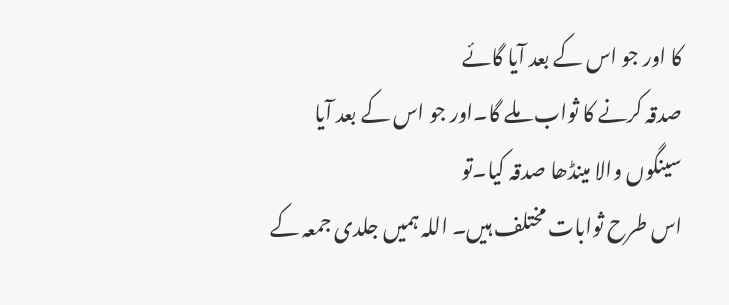کا اور جو اس کے بعد آیا گائے
صدقہ کرنے کا ثواب ملے گا۔اور جو اس کے بعد آیا سینگوں والا مینڈھا صدقہ کیا۔تو
اس طرح ثوابات مختلف ہیں۔ اللہ ہمیں جلدی جمعہ کے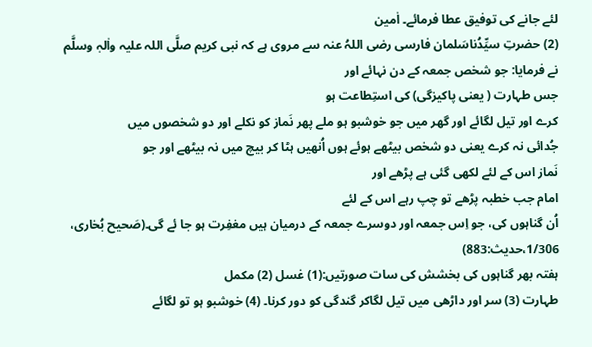لئے جانے کی توفیق عطا فرمائے۔ اٰمین
(2) حضرتِ سیِّدُناسَلمان فارسی رضی اللہُ عنہ سے مروی ہے کہ نبی کریم صلَّی اللہ علیہ واٰلہٖ وسلَّم
نے فرمایا: جو شخص جمعہ کے دن نہائے اور
جس طہارت ( یعنی پاکیزگی) کی استِطاعت ہو
کرے اور تیل لگائے اور گھر میں جو خوشبو ہو ملے پھر نَماز کو نکلے اور دو شخصوں میں
جُدائی نہ کرے یعنی دو شخص بیٹھے ہوئے ہوں اُنھیں ہٹا کر بیچ میں نہ بیٹھے اور جو
نَماز اس کے لئے لکھی گئی ہے پڑھے اور
امام جب خطبہ پڑھے تو چپ رہے اس کے لئے
اُن گناہوں کی، جو اِس جمعہ اور دوسرے جمعہ کے درمیان ہیں مغفِرت ہو جا ئے گی۔(صَحیح بُخاری،
1/306،حدیث:883)
ہفتہ بھر گناہوں کی بخشش کی سات صورتیں:(1) غسل (2) مکمل
طہارت (3) سر اور داڑھی میں تیل لگاکر گندگی کو دور کرنا۔ (4) خوشبو ہو تو لگائے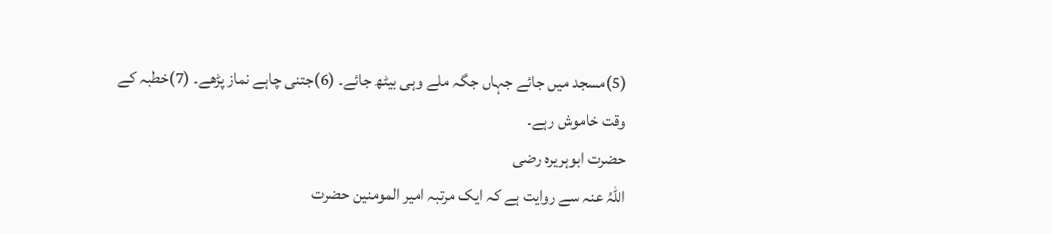(5)مسجد میں جائے جہاں جگہ ملے وہی بیٹھ جائے۔ (6)جتنی چاہے نماز پڑھے۔ (7)خطبہ کے
وقت خاموش رہے۔
حضرت ابوہریرہ رضی
اللہُ عنہ سے روایت ہے کہ ایک مرتبہ امیر المومنین حضرت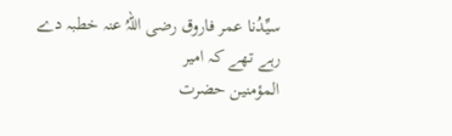سیِّدُنا عمر فاروق رضی اللہُ عنہ خطبہ دے رہے تھے کہ امیر
المؤمنین حضرت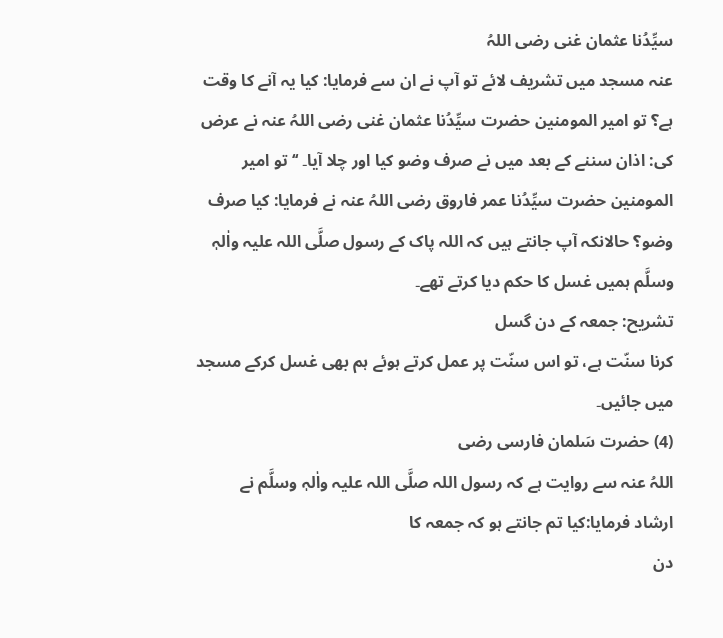سیِّدُنا عثمان غنی رضی اللہُ
عنہ مسجد میں تشریف لائے تو آپ نے ان سے فرمایا: کیا یہ آنے کا وقت ہے؟ تو امیر المومنین حضرت سیِّدُنا عثمان غنی رضی اللہُ عنہ نے عرض کی: اذان سننے کے بعد میں نے صرف وضو کیا اور چلا آیا۔ ‘‘ تو امیر المومنین حضرت سیِّدُنا عمر فاروق رضی اللہُ عنہ نے فرمایا: کیا صرف وضو؟ حالانکہ آپ جانتے ہیں کہ اللہ پاک کے رسول صلَّی اللہ علیہ واٰلہٖ وسلَّم ہمیں غسل کا حکم دیا کرتے تھے۔
تشریح: جمعہ کے دن گسل
کرنا سنّت ہے، تو اس سنّت پر عمل کرتے ہوئے ہم بھی غسل کرکے مسجد میں جائیں۔
(4) حضرت سَلمان فارسی رضی
اللہُ عنہ سے روایت ہے کہ رسول اللہ صلَّی اللہ علیہ واٰلہٖ وسلَّم نے
ارشاد فرمایا:کیا تم جانتے ہو کہ جمعہ کا
دن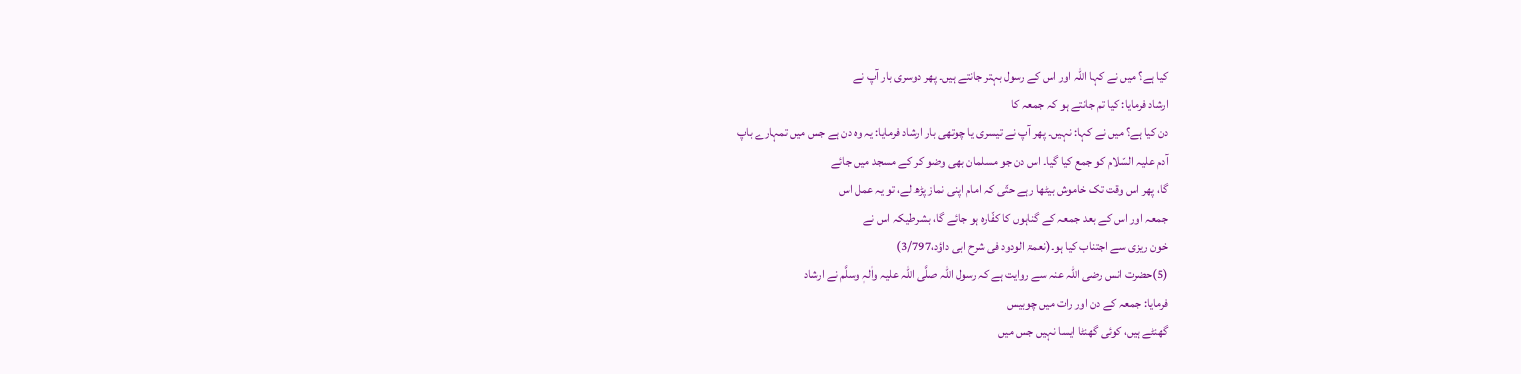کیا ہے؟ میں نے کہا اللہ اور اس کے رسول بہتر جانتے ہیں۔ پھر دوسری بار آپ نے
ارشاد فرمایا: کیا تم جانتے ہو کہ جمعہ کا
دن کیا ہے؟ میں نے کہا: نہیں۔ پھر آپ نے تیسری یا چوتھی بار ارشاد فرمایا: یہ وہ دن ہے جس میں تمہارے باپ
آدم علیہ السّلام کو جمع کیا گیا۔ اس دن جو مسلمان بھی وضو کر کے مسجد میں جائے
گا، پھر اس وقت تک خاموش بیٹھا رہے حتّی کہ امام اپنی نماز پڑھ لے، تو یہ عمل اس
جمعہ اور اس کے بعد جمعہ کے گناہوں کا کفّارہ ہو جائے گا، بشرطیکہ اس نے
خون ریزی سے اجتناب کیا ہو۔(نعمۃ الودود فی شرح ابی داؤد،3/797)
(5)حضرت انس رضی اللہ عنہ سے روایت ہے کہ رسول اللہ صلَّی اللہ علیہ واٰلہٖ وسلَّم نے ارشاد
فرمایا: جمعہ کے دن اور رات میں چوبیس
گھنٹے ہیں، کوئی گھنٹا ایسا نہیں جس میں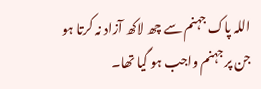اللہ پاک جہنم سے چھ لاکھ آزاد نہ کرتا ہو
جن پر جہنم واجب ہو گیا تھا۔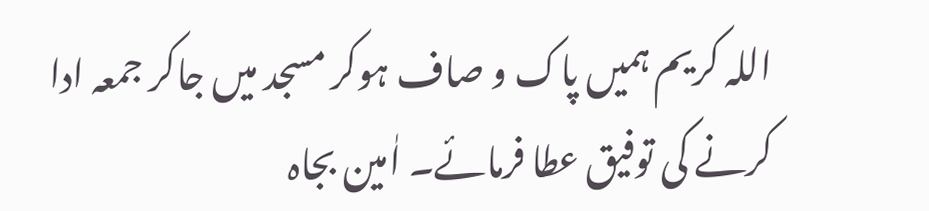اللہ کریم ہمیں پاک و صاف ہوکر مسجد میں جاکر جمعہ ادا کرنے کی توفیق عطا فرمائے۔ اٰمین بجاہ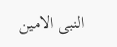النبی الامین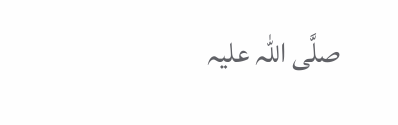صلَّی اللہ علیہ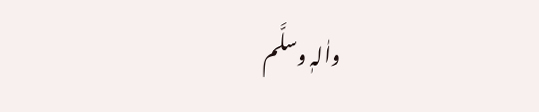واٰلہٖ وسلَّم